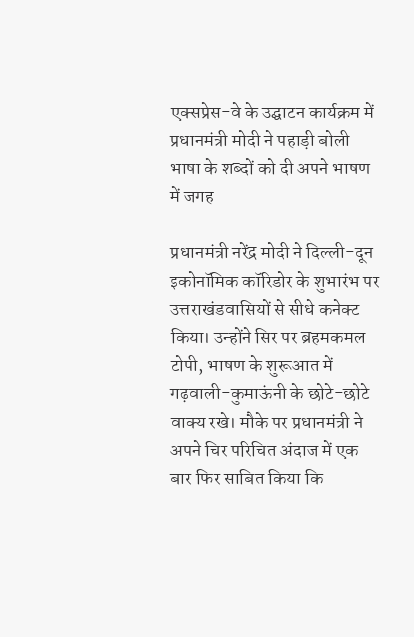एक्सप्रेस-वे के उद्घाटन कार्यक्रम में प्रधानमंत्री मोदी ने पहाड़ी बोली भाषा के शब्दों को दी अपने भाषण में जगह

प्रधानमंत्री नरेंद्र मोदी ने दिल्ली-दून इकोनॉमिक कॉरिडोर के शुभारंभ पर उत्तराखंडवासियों से सीधे कनेक्ट किया। उन्होंने सिर पर ब्रहमकमल टोपी, भाषण के शुरूआत में गढ़वाली-कुमाऊंनी के छोटे-छोटे वाक्य रखे। मौके पर प्रधानमंत्री ने अपने चिर परिचित अंदाज में एक बार फिर साबित किया कि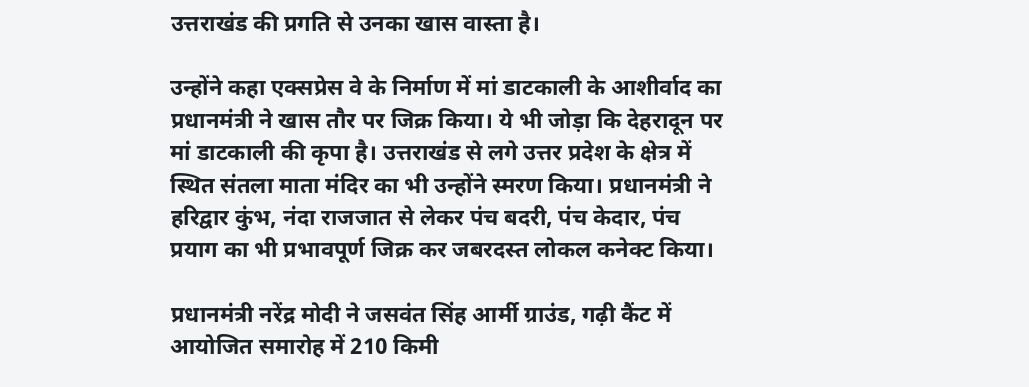उत्तराखंड की प्रगति से उनका खास वास्ता है।

उन्होंने कहा एक्सप्रेस वे के निर्माण में मां डाटकाली के आशीर्वाद का प्रधानमंत्री ने खास तौर पर जिक्र किया। ये भी जोड़ा कि देहरादून पर मां डाटकाली की कृपा है। उत्तराखंड से लगे उत्तर प्रदेश के क्षेत्र में स्थित संतला माता मंदिर का भी उन्होंने स्मरण किया। प्रधानमंत्री ने हरिद्वार कुंभ, नंदा राजजात से लेकर पंच बदरी, पंच केदार, पंच प्रयाग का भी प्रभावपूर्ण जिक्र कर जबरदस्त लोकल कनेक्ट किया।

प्रधानमंत्री नरेंद्र मोदी ने जसवंत सिंह आर्मी ग्राउंड, गढ़ी कैंट में आयोजित समारोह में 210 किमी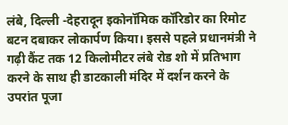लंबे, दिल्ली -देहरादून इकोनॉमिक कॉरिडोर का रिमोट बटन दबाकर लोकार्पण किया। इससे पहले प्रधानमंत्री ने गढ़ी कैंट तक 12 किलोमीटर लंबे रोड शो में प्रतिभाग करने के साथ ही डाटकाली मंदिर में दर्शन करने के उपरांत पूजा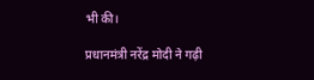भी की।

प्रधानमंत्री नरेंद्र मोदी ने गढ़ी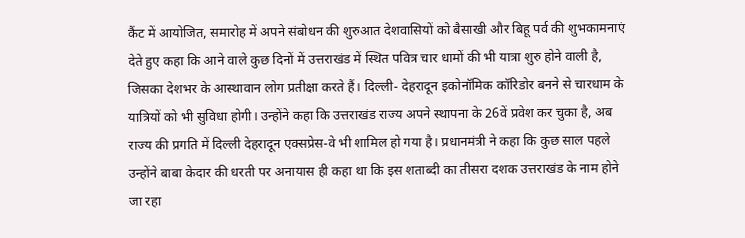कैंट में आयोजित, समारोह में अपने संबोधन की शुरुआत देशवासियों को बैसाखी और बिहू पर्व की शुभकामनाएं देते हुए कहा कि आने वाले कुछ दिनों में उत्तराखंड में स्थित पवित्र चार धामों की भी यात्रा शुरु होने वाली है, जिसका देशभर के आस्थावान लोग प्रतीक्षा करते हैं। दिल्ली- देहरादून इकोनॉमिक कॉरिडोर बनने से चारधाम के यात्रियों को भी सुविधा होगी। उन्होंने कहा कि उत्तराखंड राज्य अपने स्थापना के 26वें प्रवेश कर चुका है, अब राज्य की प्रगति में दिल्ली देहरादून एक्सप्रेस-वे भी शामिल हो गया है। प्रधानमंत्री ने कहा कि कुछ साल पहले उन्होंने बाबा केदार की धरती पर अनायास ही कहा था कि इस शताब्दी का तीसरा दशक उत्तराखंड के नाम होने जा रहा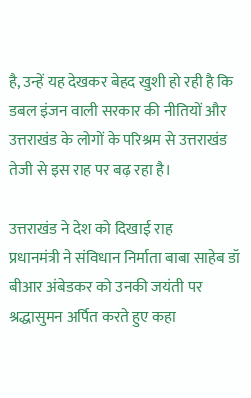है, उन्हें यह देखकर बेहद खुशी हो रही है कि डबल इंजन वाली सरकार की नीतियों और उत्तराखंड के लोगों के परिश्रम से उत्तराखंड तेजी से इस राह पर बढ़ रहा है।

उत्तराखंड ने देश को दिखाई राह
प्रधानमंत्री ने संविधान निर्माता बाबा साहेब डॉ बीआर अंबेडकर को उनकी जयंती पर श्रद्धासुमन अर्पित करते हुए कहा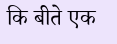कि बीते एक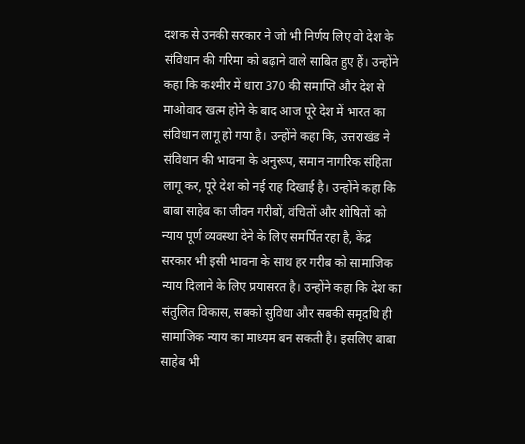दशक से उनकी सरकार ने जो भी निर्णय लिए वो देश के संविधान की गरिमा को बढ़ाने वाले साबित हुए हैं। उन्होंने कहा कि कश्मीर में धारा 370 की समाप्ति और देश से माओवाद खत्म होने के बाद आज पूरे देश में भारत का संविधान लागू हो गया है। उन्होंने कहा कि, उत्तराखंड ने संविधान की भावना के अनुरूप, समान नागरिक संहिता लागू कर, पूरे देश को नई राह दिखाई है। उन्होंने कहा कि बाबा साहेब का जीवन गरीबों, वंचितों और शोषितों को न्याय पूर्ण व्यवस्था देने के लिए समर्पित रहा है, केंद्र सरकार भी इसी भावना के साथ हर गरीब को सामाजिक न्याय दिलाने के लिए प्रयासरत है। उन्होंने कहा कि देश का संतुलित विकास, सबको सुविधा और सबकी समृद़धि ही सामाजिक न्याय का माध्यम बन सकती है। इसलिए बाबा साहेब भी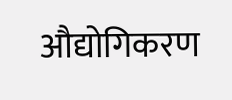औद्योगिकरण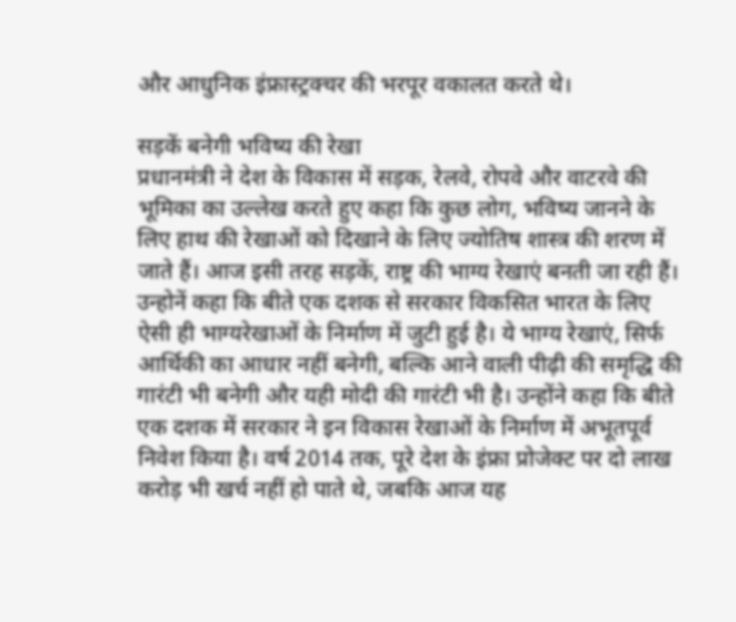और आधुनिक इंफ्रास्ट्रक्चर की भरपूर वकालत करते थे।

सड़कें बनेगी भविष्य की रेखा
प्रधानमंत्री ने देश के विकास में सड़क, रेलवे, रोपवे और वाटरवे की भूमिका का उल्लेख करते हुए कहा कि कुछ लोग, भविष्य जानने के लिए हाथ की रेखाओं को दिखाने के लिए ज्योतिष शास्त्र की शरण में जाते हैं। आज इसी तरह सड़कें, राष्ट्र की भाग्य रेखाएं बनती जा रही हैं। उन्होनें कहा कि बीते एक दशक से सरकार विकसित भारत के लिए ऐसी ही भाग्यरेखाओं के निर्माण में जुटी हुई है। ये भाग्य रेखाएं, सिर्फ आर्थिकी का आधार नहीं बनेगी, बल्कि आने वाली पीढ़ी की समृद्धि की गारंटी भी बनेगी और यही मोदी की गारंटी भी है। उन्होंने कहा कि बीते एक दशक में सरकार ने इन विकास रेखाओं के निर्माण में अभूतपूर्व निवेश किया है। वर्ष 2014 तक, पूरे देश के इंफ्रा प्रोजेक्ट पर दो लाख करोड़ भी खर्च नहीं हो पाते थे, जबकि आज यह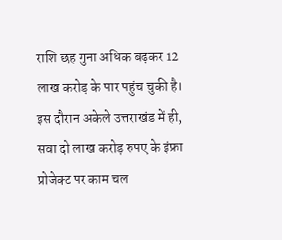राशि छह गुना अधिक बढ़कर 12 लाख करोड़ के पार पहुंच चुकी है। इस दौरान अकेले उत्तराखंड में ही, सवा दो लाख करोड़ रुपए के इंफ्रा प्रोजेक्ट पर काम चल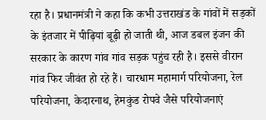रहा है। प्रधानमंत्री ने कहा कि कभी उत्तराखंड के गांवों में सड़कों के इंतजार में पीढ़ियां बूढ़ी हो जाती थी, आज डबल इंजन की सरकार के कारण गांव गांव सड़क पहुंच रही है। इससे वीरान गांव फिर जीवंत हो रहे हैं। चारधाम महामार्ग परियोजना, रेल परियोजना, केदारनाथ, हेमकुंड रोपवे जैसे परियोजनाएं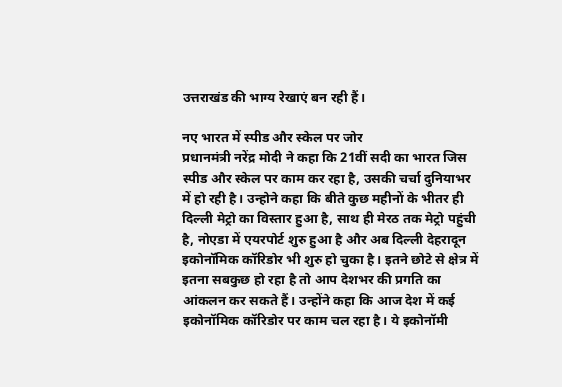उत्तराखंड की भाग्य रेखाएं बन रही हैं।

नए भारत में स्पीड और स्केल पर जोर
प्रधानमंत्री नरेंद्र मोदी ने कहा कि 21वीं सदी का भारत जिस स्पीड और स्केल पर काम कर रहा है, उसकी चर्चा दुनियाभर में हो रही है। उन्होने कहा कि बीते कुछ महीनों के भीतर ही दिल्ली मेट्रो का विस्तार हुआ है, साथ ही मेरठ तक मेट्रो पहुंची है, नोएडा में एयरपोर्ट शुरु हुआ है और अब दिल्ली देहरादून इकोनॉमिक कॉरिडोर भी शुरु हो चुका है। इतने छोटे से क्षेत्र में इतना सबकुछ हो रहा है तो आप देशभर की प्रगति का आंकलन कर सकते हैं। उन्होंने कहा कि आज देश में कई इकोनॉमिक कॉरिडोर पर काम चल रहा है। ये इकोनॉमी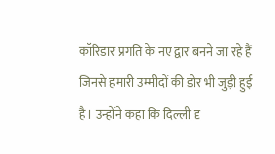कॉरिडार प्रगति के नए द्वार बनने जा रहे हैं जिनसे हमारी उम्मीदों की डोर भी जुड़ी हुई है। उन्होंने कहा कि दिल्ली दृ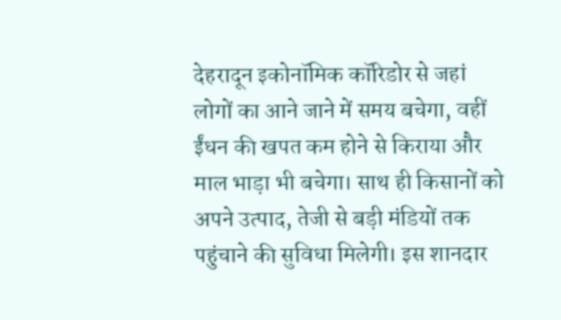देहरादून इकोनॉमिक कॉरिडोर से जहां लोगों का आने जाने में समय बचेगा, वहीं ईंधन की खपत कम होने से किराया और माल भाड़ा भी बचेगा। साथ ही किसानों को अपने उत्पाद, तेजी से बड़ी मंडियों तक पहुंचाने की सुविधा मिलेगी। इस शानदार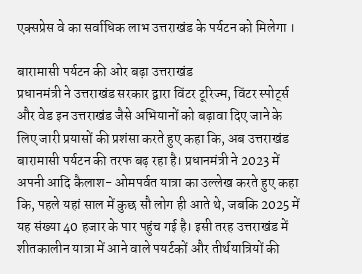एक्सप्रेस वे का सर्वाधिक लाभ उत्तराखंड के पर्यटन को मिलेगा ।

बारामासी पर्यटन की ओर बढ़ा उत्तराखंड
प्रधानमंत्री ने उत्तराखंड सरकार द्वारा विंटर टूरिज्म, विंटर स्पोर्ट्स और वेड इन उत्तराखंड जैसे अभियानों को बढ़ावा दिए जाने के लिए जारी प्रयासों की प्रशंसा करते हुए कहा कि, अब उत्तराखंड बारामासी पर्यटन की तरफ बढ़ रहा है। प्रधानमंत्री ने 2023 में अपनी आदि कैलाश- ओमपर्वत यात्रा का उल्लेख करते हुए कहा कि, पहले यहां साल में कुछ सौ लोग ही आते थे, जबकि 2025 में यह संख्या 40 हजार के पार पहुंच गई है। इसी तरह उत्तराखंड में शीतकालीन यात्रा में आने वाले पयर्टकों और तीर्थयात्रियों की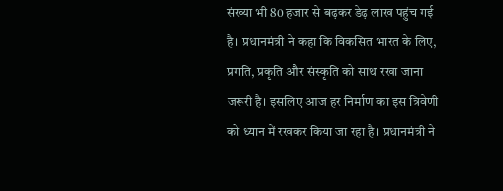संख्या भी 80 हजार से बढ़कर डेढ़ लाख पहुंच गई है। प्रधानमंत्री ने कहा कि विकसित भारत के लिए, प्रगति, प्रकृति और संस्कृति को साथ रखा जाना जरूरी है। इसलिए आज हर निर्माण का इस त्रिवेणी को ध्यान में रखकर किया जा रहा है। प्रधानमंत्री ने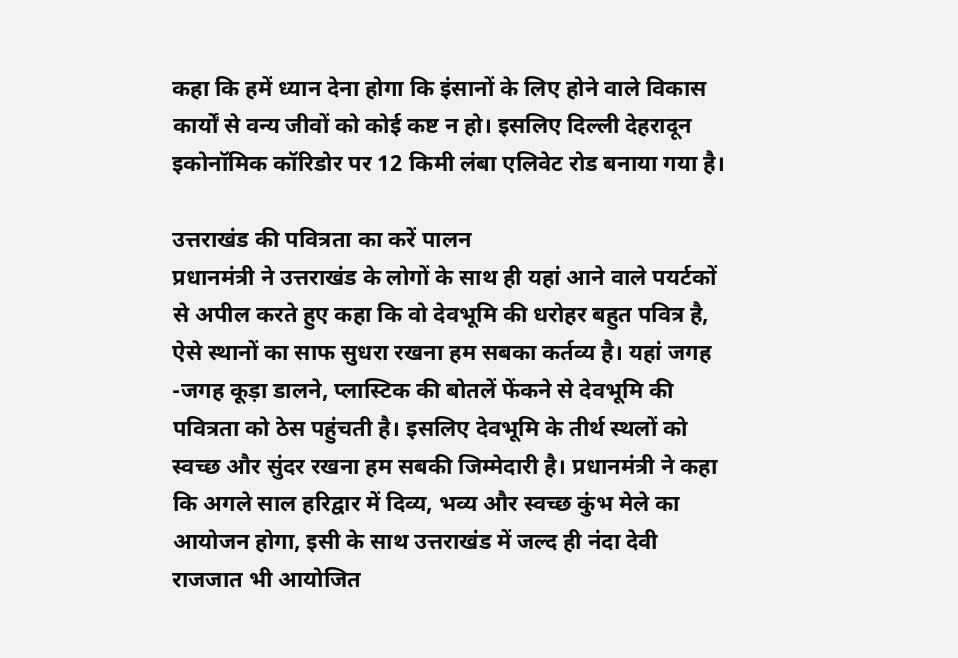कहा कि हमें ध्यान देना होगा कि इंसानों के लिए होने वाले विकास कार्यों से वन्य जीवों को कोई कष्ट न हो। इसलिए दिल्ली देहरादून इकोनॉमिक कॉरिडोर पर 12 किमी लंबा एलिवेट रोड बनाया गया है।

उत्तराखंड की पवित्रता का करें पालन
प्रधानमंत्री ने उत्तराखंड के लोगों के साथ ही यहां आने वाले पयर्टकों से अपील करते हुए कहा कि वो देवभूमि की धरोहर बहुत पवित्र है, ऐसे स्थानों का साफ सुधरा रखना हम सबका कर्तव्य है। यहां जगह -जगह कूड़ा डालने, प्लास्टिक की बोतलें फेंकने से देवभूमि की पवित्रता को ठेस पहुंचती है। इसलिए देवभूमि के तीर्थ स्थलों को स्वच्छ और सुंदर रखना हम सबकी जिम्मेदारी है। प्रधानमंत्री ने कहा कि अगले साल हरिद्वार में दिव्य, भव्य और स्वच्छ कुंभ मेले का आयोजन होगा, इसी के साथ उत्तराखंड में जल्द ही नंदा देवी राजजात भी आयोजित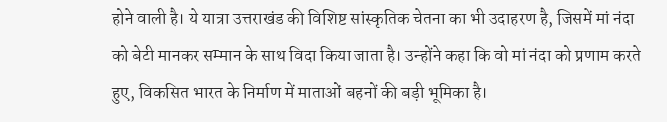होने वाली है। ये यात्रा उत्तराखंड की विशिष्ट सांस्कृतिक चेतना का भी उदाहरण है, जिसमें मां नंदा को बेटी मानकर सम्मान के साथ विदा किया जाता है। उन्होंने कहा कि वो मां नंदा को प्रणाम करते हुए, विकसित भारत के निर्माण में माताओं बहनों की बड़ी भूमिका है।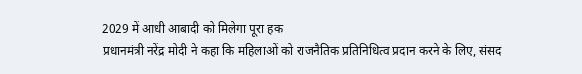2029 में आधी आबादी को मिलेगा पूरा हक
प्रधानमंत्री नरेंद्र मोदी ने कहा कि महिलाओं को राजनैतिक प्रतिनिधित्व प्रदान करने के लिए, संसद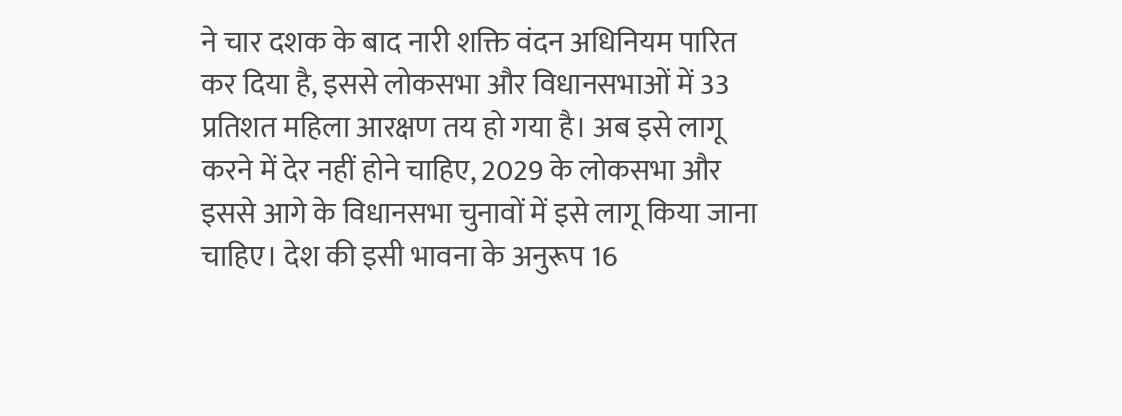ने चार दशक के बाद नारी शक्ति वंदन अधिनियम पारित कर दिया है, इससे लोकसभा और विधानसभाओं में 33 प्रतिशत महिला आरक्षण तय हो गया है। अब इसे लागू करने में देर नहीं होने चाहिए, 2029 के लोकसभा और इससे आगे के विधानसभा चुनावों में इसे लागू किया जाना चाहिए। देश की इसी भावना के अनुरूप 16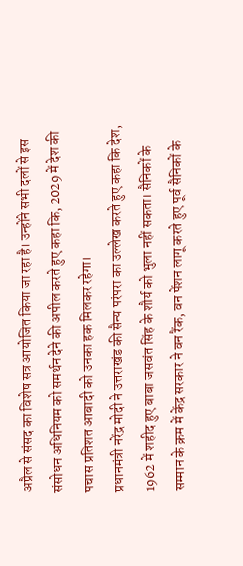अप्रैल से संसद का विशेष सत्र आयोजित किया जा रहा है। उन्होंने सभी दलों से इस संसोधन अधिनियम को समर्थन देने की अपील करते हुए कहा कि, 2029 में देश की पचास प्रतिशत आबादी को उनका हक मिलकर रहेगा।
प्रधानमंत्री नरेंद्र मोदी ने उत्तराखंड की सैन्य परंपरा का उल्लेख करते हुए कहा कि देश, 1962 में शहीद हुए बाबा जसवंत सिंह के शौर्य को भुला नहीं सकता। सैनिकों के सम्मान के क्रम में केंद्र सरकार ने वन रैंक, वन पेंशन लागू करते हुए पूर्व सैनिकों के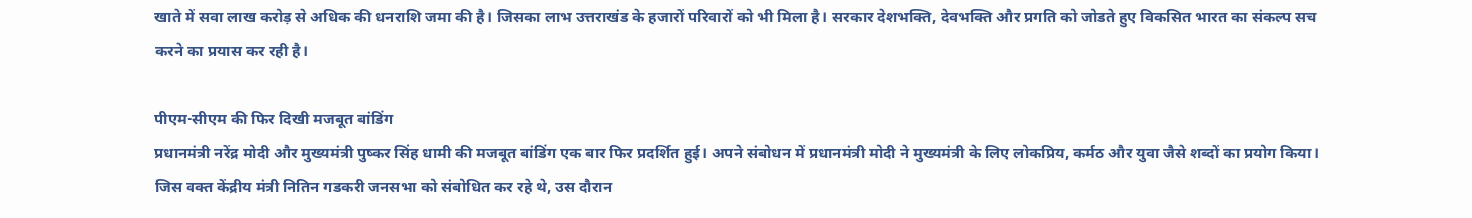खाते में सवा लाख करोड़ से अधिक की धनराशि जमा की है। जिसका लाभ उत्तराखंड के हजारों परिवारों को भी मिला है। सरकार देशभक्ति, देवभक्ति और प्रगति को जोडते हुए विकसित भारत का संकल्प सच करने का प्रयास कर रही है।

पीएम-सीएम की फिर दिखी मजबूत बांडिंग
प्रधानमंत्री नरेंद्र मोदी और मुख्यमंत्री पुष्कर सिंह धामी की मजबूत बांडिंग एक बार फिर प्रदर्शित हुई। अपने संबोधन में प्रधानमंत्री मोदी ने मुख्यमंत्री के लिए लोकप्रिय, कर्मठ और युवा जैसे शब्दों का प्रयोग किया। जिस वक्त केंद्रीय मंत्री नितिन गडकरी जनसभा को संबोधित कर रहे थे, उस दौरान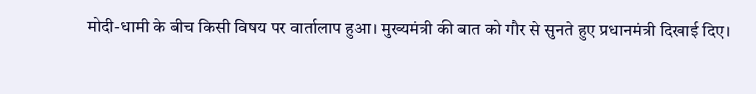मोदी-धामी के बीच किसी विषय पर वार्तालाप हुआ। मुख्यमंत्री की बात को गौर से सुनते हुए प्रधानमंत्री दिखाई दिए।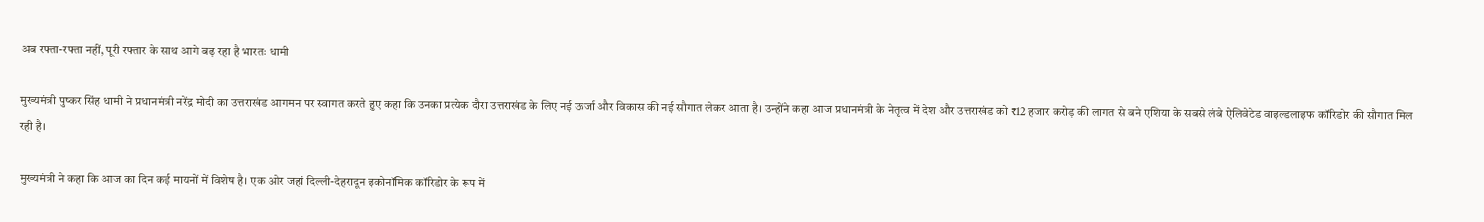अब रफ्ता-रफ्ता नहीं, पूरी रफ्तार के साथ आगे बढ़ रहा है भारतः धामी

मुख्यमंत्री पुष्कर सिंह धामी ने प्रधानमंत्री नरेंद्र मोदी का उत्तराखंड आगमन पर स्वागत करते हुए कहा कि उनका प्रत्येक दौरा उत्तराखंड के लिए नई ऊर्जा और विकास की नई सौगात लेकर आता है। उन्होंने कहा आज प्रधानमंत्री के नेतृत्व में देश और उत्तराखंड को ₹12 हजार करोड़ की लागत से बने एशिया के सबसे लंबे ऐलिवेटेड वाइल्डलाइफ कॉरिडोर की सौगात मिल रही है।

मुख्यमंत्री ने कहा कि आज का दिन कई मायनों में विशेष है। एक ओर जहां दिल्ली-देहरादून इकोनॉमिक कॉरिडोर के रूप में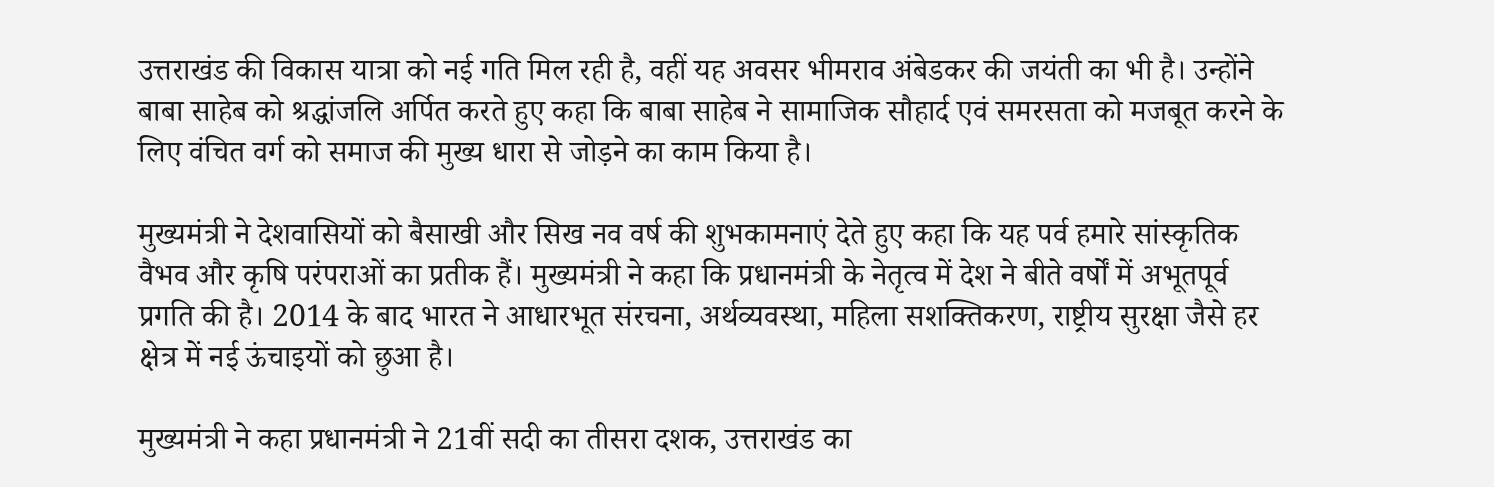उत्तराखंड की विकास यात्रा को नई गति मिल रही है, वहीं यह अवसर भीमराव अंबेडकर की जयंती का भी है। उन्होंने बाबा साहेब को श्रद्धांजलि अर्पित करते हुए कहा कि बाबा साहेब ने सामाजिक सौहार्द एवं समरसता को मजबूत करने के लिए वंचित वर्ग को समाज की मुख्य धारा से जोड़ने का काम किया है।

मुख्यमंत्री ने देशवासियों को बैसाखी और सिख नव वर्ष की शुभकामनाएं देते हुए कहा कि यह पर्व हमारे सांस्कृतिक वैभव और कृषि परंपराओं का प्रतीक हैं। मुख्यमंत्री ने कहा कि प्रधानमंत्री के नेतृत्व में देश ने बीते वर्षों में अभूतपूर्व प्रगति की है। 2014 के बाद भारत ने आधारभूत संरचना, अर्थव्यवस्था, महिला सशक्तिकरण, राष्ट्रीय सुरक्षा जैसे हर क्षेत्र में नई ऊंचाइयों को छुआ है।

मुख्यमंत्री ने कहा प्रधानमंत्री ने 21वीं सदी का तीसरा दशक, उत्तराखंड का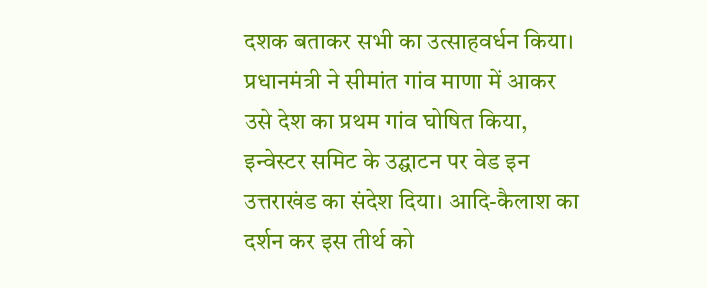दशक बताकर सभी का उत्साहवर्धन किया। प्रधानमंत्री ने सीमांत गांव माणा में आकर उसे देश का प्रथम गांव घोषित किया, इन्वेस्टर समिट के उद्घाटन पर वेड इन उत्तराखंड का संदेश दिया। आदि-कैलाश का दर्शन कर इस तीर्थ को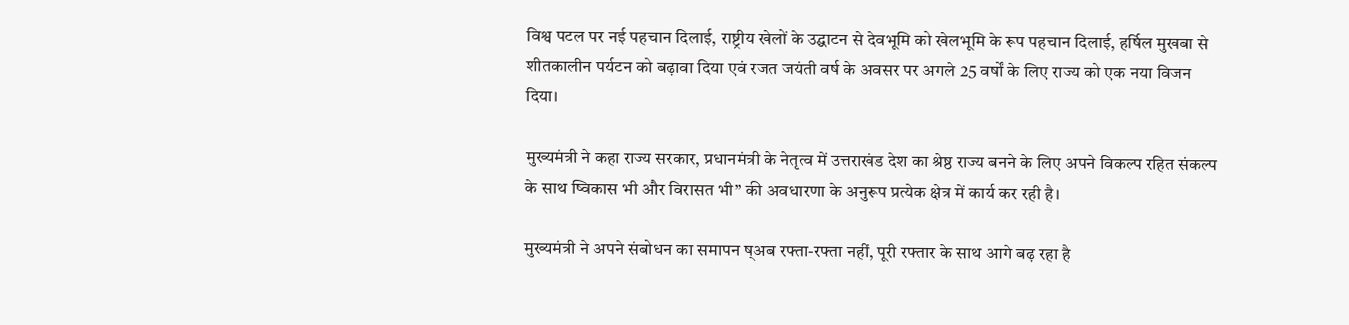विश्व पटल पर नई पहचान दिलाई, राष्ट्रीय खेलों के उद्घाटन से देवभूमि को खेलभूमि के रूप पहचान दिलाई, हर्षिल मुखबा से शीतकालीन पर्यटन को बढ़ावा दिया एवं रजत जयंती वर्ष के अवसर पर अगले 25 वर्षों के लिए राज्य को एक नया विजन दिया।

मुख्यमंत्री ने कहा राज्य सरकार, प्रधानमंत्री के नेतृत्व में उत्तराखंड देश का श्रेष्ठ राज्य बनने के लिए अपने विकल्प रहित संकल्प के साथ ष्विकास भी और विरासत भी’’ की अवधारणा के अनुरूप प्रत्येक क्षेत्र में कार्य कर रही है।

मुख्यमंत्री ने अपने संबोधन का समापन ष्अब रफ्ता-रफ्ता नहीं, पूरी रफ्तार के साथ आगे बढ़ रहा है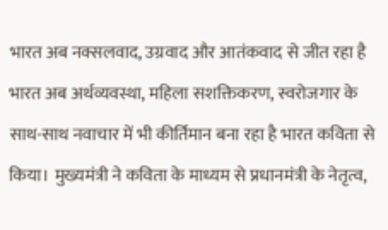भारत अब नक्सलवाद, उग्रवाद और आतंकवाद से जीत रहा है भारत अब अर्थव्यवस्था, महिला सशक्तिकरण, स्वरोजगार के साथ-साथ नवाचार में भी कीर्तिमान बना रहा है भारत कविता से किया। मुख्यमंत्री ने कविता के माध्यम से प्रधानमंत्री के नेतृत्व,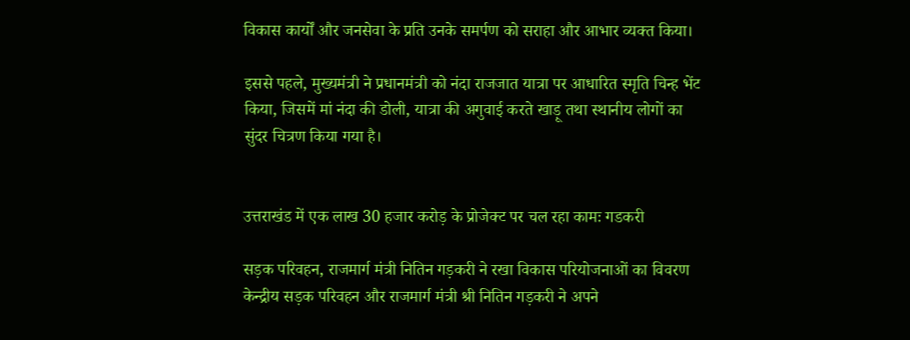विकास कार्यों और जनसेवा के प्रति उनके समर्पण को सराहा और आभार व्यक्त किया।

इससे पहले, मुख्यमंत्री ने प्रधानमंत्री को नंदा राजजात यात्रा पर आधारित स्मृति चिन्ह भेंट किया, जिसमें मां नंदा की डोली, यात्रा की अगुवाई करते खाड़ू तथा स्थानीय लोगों का सुंदर चित्रण किया गया है।


उत्तराखंड में एक लाख 30 हजार करोड़ के प्रोजेक्ट पर चल रहा कामः गडकरी

सड़क परिवहन, राजमार्ग मंत्री नितिन गड़करी ने रखा विकास परियोजनाओं का विवरण
केन्द्रीय सड़क परिवहन और राजमार्ग मंत्री श्री नितिन गड़करी ने अपने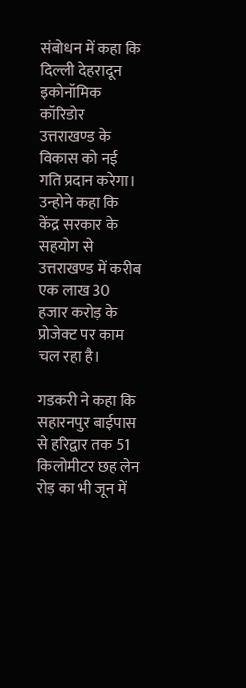संबोधन में कहा कि दिल्ली देहरादून इकोनॉमिक कॉरिडोर उत्तराखण्ड के विकास को नई गति प्रदान करेगा। उन्होने कहा कि केंद्र सरकार के सहयोग से उत्तराखण्ड में करीब एक लाख 30 हजार करोड़ के प्रोजेक्ट पर काम चल रहा है।

गडकरी ने कहा कि सहारनपुर बाईपास से हरिद्वार तक 51 किलोमीटर छह लेन रोड़ का भी जून में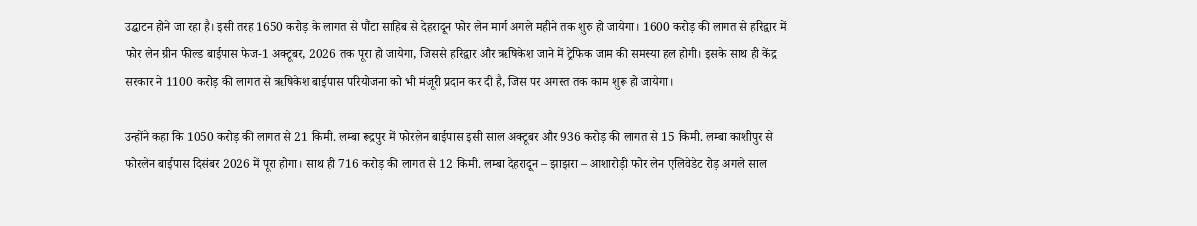उद्घाटन होने जा रहा है। इसी तरह 1650 करोड़ के लागत से पौंटा साहिब से देहरादून फोर लेन मार्ग अगले महीने तक शुरु हो जायेगा। 1600 करोड़ की लागत से हरिद्वार में फोर लेन ग्रीन फील्ड बाईपास फेज-1 अक्टूबर, 2026 तक पूरा हो जायेगा, जिससे हरिद्वार और ऋषिकेश जाने में ट्रेफिक जाम की समस्या हल होगी। इसके साथ ही केंद्र सरकार ने 1100 करोड़ की लागत से ऋषिकेश बाईपास परियोजना को भी मंजूरी प्रदान कर दी है, जिस पर अगस्त तक काम शुरू हो जायेगा।

उन्होंने कहा कि 1050 करोड़ की लागत से 21 किमी. लम्बा रूद्रपुर में फोरलेन बाईपास इसी साल अक्टूबर और 936 करोड़ की लागत से 15 किमी. लम्बा काशीपुर से फोरलेन बाईपास दिसंबर 2026 में पूरा होगा। साथ ही 716 करोड़ की लागत से 12 किमी. लम्बा देहरादून – झाझरा – आशारोड़ी फोर लेन एलिवेडेट रोड़ अगले साल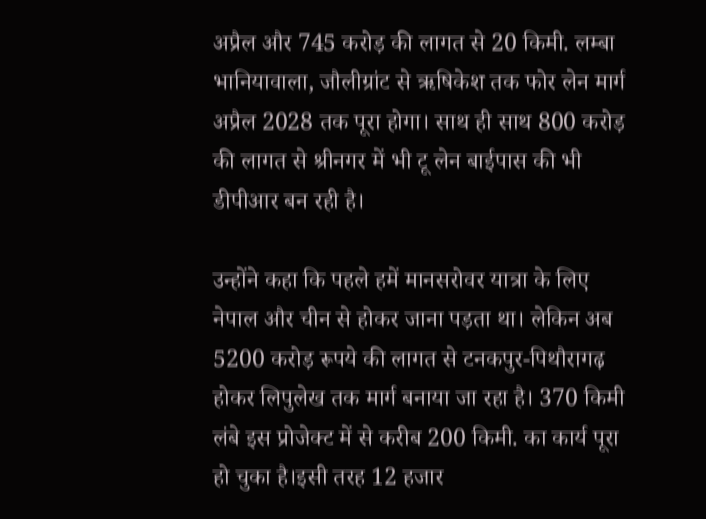अप्रैल और 745 करोड़ की लागत से 20 किमी. लम्बा भानियावाला, जौलीग्रांट से ऋषिकेश तक फोर लेन मार्ग अप्रैल 2028 तक पूरा होगा। साथ ही साथ 800 करोड़ की लागत से श्रीनगर में भी टू लेन बाईपास की भी डीपीआर बन रही है।

उन्होंने कहा कि पहले हमें मानसरोवर यात्रा के लिए नेपाल और चीन से होकर जाना पड़ता था। लेकिन अब 5200 करोड़ रूपये की लागत से टनकपुर-पिथौरागढ़ होकर लिपुलेख तक मार्ग बनाया जा रहा है। 370 किमी लंबे इस प्रोजेक्ट में से करीब 200 किमी. का कार्य पूरा हो चुका है।इसी तरह 12 हजार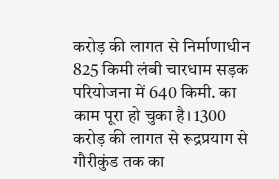करोड़ की लागत से निर्माणाधीन 825 किमी लंबी चारधाम सड़क परियोजना में 640 किमी. का काम पूरा हो चुका है। 1300 करोड़ की लागत से रूद्रप्रयाग से गौरीकुंड तक का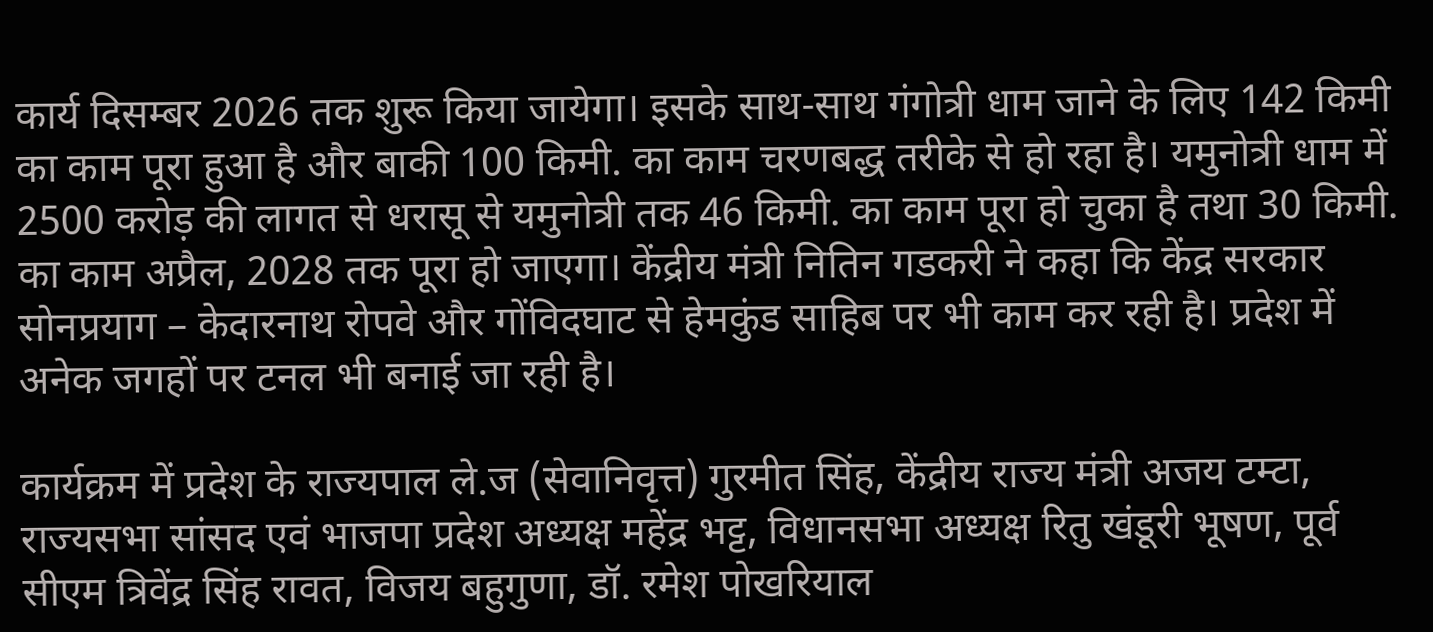कार्य दिसम्बर 2026 तक शुरू किया जायेगा। इसके साथ-साथ गंगोत्री धाम जाने के लिए 142 किमी का काम पूरा हुआ है और बाकी 100 किमी. का काम चरणबद्ध तरीके से हो रहा है। यमुनोत्री धाम में 2500 करोड़ की लागत से धरासू से यमुनोत्री तक 46 किमी. का काम पूरा हो चुका है तथा 30 किमी. का काम अप्रैल, 2028 तक पूरा हो जाएगा। केंद्रीय मंत्री नितिन गडकरी ने कहा कि केंद्र सरकार सोनप्रयाग – केदारनाथ रोपवे और गोंविदघाट से हेमकुंड साहिब पर भी काम कर रही है। प्रदेश में अनेक जगहों पर टनल भी बनाई जा रही है।

कार्यक्रम में प्रदेश के राज्यपाल ले.ज (सेवानिवृत्त) गुरमीत सिंह, केंद्रीय राज्य मंत्री अजय टम्टा, राज्यसभा सांसद एवं भाजपा प्रदेश अध्यक्ष महेंद्र भट्ट, विधानसभा अध्यक्ष रितु खंडूरी भूषण, पूर्व सीएम त्रिवेंद्र सिंह रावत, विजय बहुगुणा, डॉ. रमेश पोखरियाल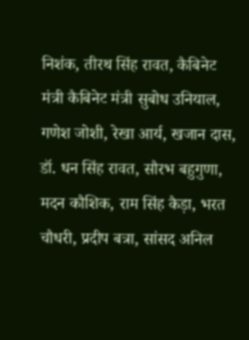निशंक, तीरथ सिंह रावत, कैबिनेट मंत्री कैबिनेट मंत्री सुबोध उनियाल, गणेश जोशी, रेखा आर्य, खजान दास, डॉ. धन सिंह रावत, सौरभ बहुगुणा, मदन कौशिक, राम सिंह कैड़ा, भरत चौधरी, प्रदीप बत्रा, सांसद अनिल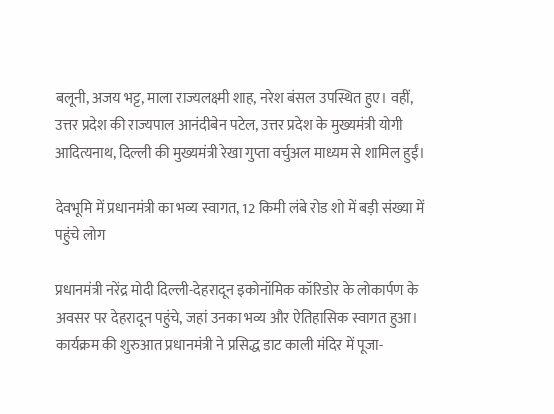बलूनी, अजय भट्ट, माला राज्यलक्ष्मी शाह, नरेश बंसल उपस्थित हुए। वहीं, उत्तर प्रदेश की राज्यपाल आनंदीबेन पटेल, उत्तर प्रदेश के मुख्यमंत्री योगी आदित्यनाथ, दिल्ली की मुख्यमंत्री रेखा गुप्ता वर्चुअल माध्यम से शामिल हुईं।

देवभूमि में प्रधानमंत्री का भव्य स्वागत, 12 किमी लंबे रोड शो में बड़ी संख्या में पहुंचे लोग

प्रधानमंत्री नरेंद्र मोदी दिल्ली-देहरादून इकोनॉमिक कॉरिडोर के लोकार्पण के अवसर पर देहरादून पहुंचे, जहां उनका भव्य और ऐतिहासिक स्वागत हुआ। कार्यक्रम की शुरुआत प्रधानमंत्री ने प्रसिद्ध डाट काली मंदिर में पूजा-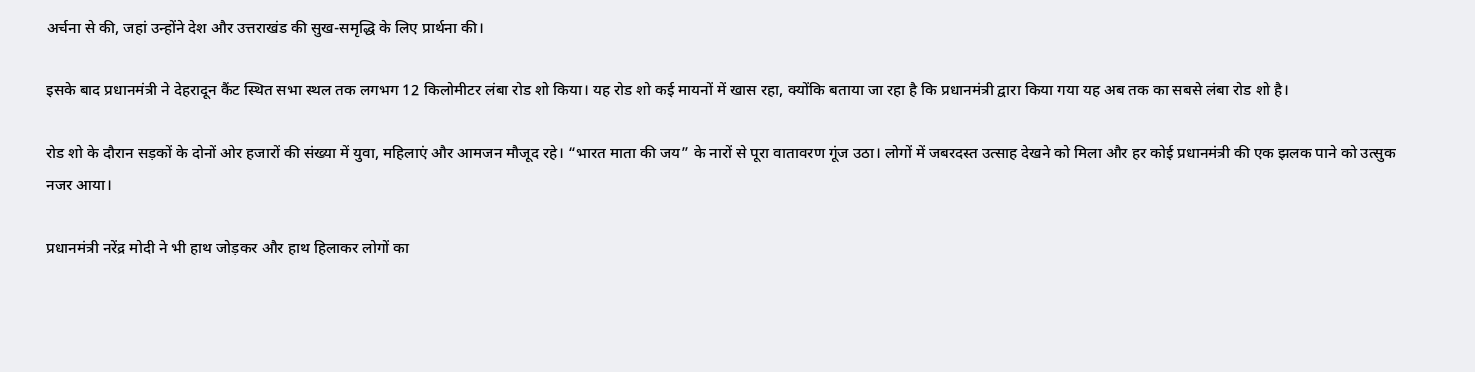अर्चना से की, जहां उन्होंने देश और उत्तराखंड की सुख-समृद्धि के लिए प्रार्थना की।

इसके बाद प्रधानमंत्री ने देहरादून कैंट स्थित सभा स्थल तक लगभग 12 किलोमीटर लंबा रोड शो किया। यह रोड शो कई मायनों में खास रहा, क्योंकि बताया जा रहा है कि प्रधानमंत्री द्वारा किया गया यह अब तक का सबसे लंबा रोड शो है।

रोड शो के दौरान सड़कों के दोनों ओर हजारों की संख्या में युवा, महिलाएं और आमजन मौजूद रहे। “भारत माता की जय” के नारों से पूरा वातावरण गूंज उठा। लोगों में जबरदस्त उत्साह देखने को मिला और हर कोई प्रधानमंत्री की एक झलक पाने को उत्सुक नजर आया।

प्रधानमंत्री नरेंद्र मोदी ने भी हाथ जोड़कर और हाथ हिलाकर लोगों का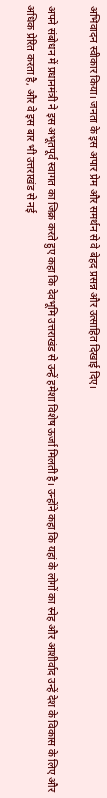अभिवादन स्वीकार किया। जनता के इस अपार प्रेम और समर्थन से वे बेहद प्रसन्न और उत्साहित दिखाई दिए।

अपने संबोधन में प्रधानमंत्री ने इस अभूतपूर्व स्वागत का जिक्र करते हुए कहा कि देवभूमि उत्तराखंड से उन्हें हमेशा विशेष ऊर्जा मिलती है। उन्होंने कहा कि यहां के लोगों का स्नेह और आशीर्वाद उन्हें देश के विकास के लिए और अधिक प्रेरित करता है, और वे इस बार भी उत्तराखंड से नई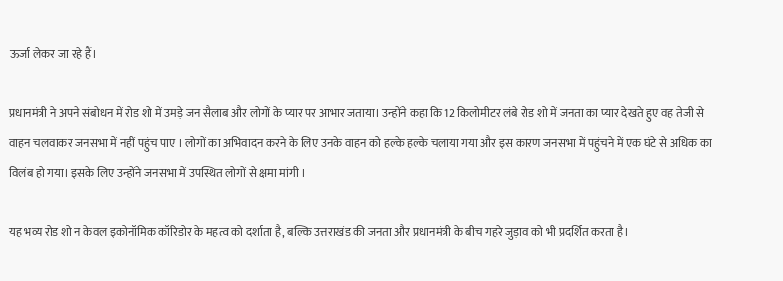ऊर्जा लेकर जा रहे हैं।

प्रधानमंत्री ने अपने संबोधन में रोड शो में उमड़े जन सैलाब और लोगों के प्यार पर आभार जताया। उन्होंने कहा कि 12 किलोमीटर लंबे रोड शो में जनता का प्यार देखते हुए वह तेजी से वाहन चलवाकर जनसभा में नहीं पहुंच पाए । लोगों का अभिवादन करने के लिए उनके वाहन को हल्के हल्के चलाया गया और इस कारण जनसभा में पहुंचने में एक घंटे से अधिक का विलंब हो गया। इसके लिए उन्होंने जनसभा में उपस्थित लोगों से क्षमा मांगी ।

यह भव्य रोड शो न केवल इकोनॉमिक कॉरिडोर के महत्व को दर्शाता है, बल्कि उत्तराखंड की जनता और प्रधानमंत्री के बीच गहरे जुड़ाव को भी प्रदर्शित करता है।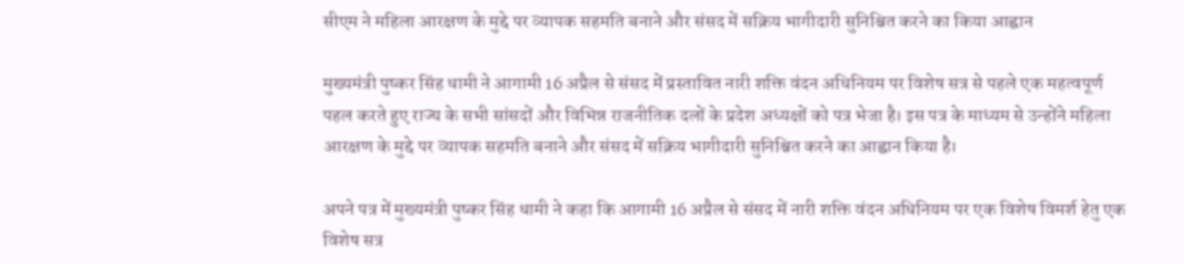सीएम ने महिला आरक्षण के मुद्दे पर व्यापक सहमति बनाने और संसद में सक्रिय भागीदारी सुनिश्चित करने का किया आह्वान

मुख्यमंत्री पुष्कर सिंह धामी ने आगामी 16 अप्रैल से संसद में प्रस्तावित नारी शक्ति वंदन अधिनियम पर विशेष सत्र से पहले एक महत्वपूर्ण पहल करते हुए राज्य के सभी सांसदों और विभिन्न राजनीतिक दलों के प्रदेश अध्यक्षों को पत्र भेजा है। इस पत्र के माध्यम से उन्होंने महिला आरक्षण के मुद्दे पर व्यापक सहमति बनाने और संसद में सक्रिय भागीदारी सुनिश्चित करने का आह्वान किया है।

अपने पत्र में मुख्यमंत्री पुष्कर सिंह धामी ने कहा कि आगामी 16 अप्रैल से संसद में नारी शक्ति वंदन अधिनियम पर एक विशेष विमर्श हेतु एक विशेष सत्र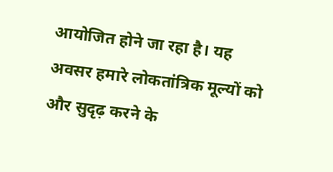आयोजित होने जा रहा है। यह अवसर हमारे लोकतांत्रिक मूल्यों को और सुदृढ़ करने के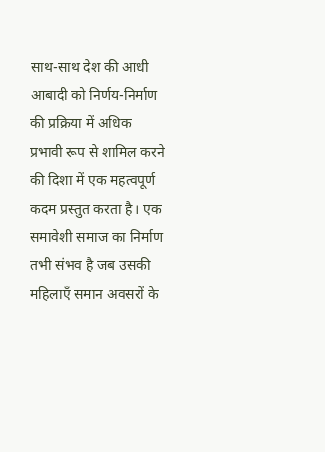साथ-साथ देश की आधी आबादी को निर्णय-निर्माण की प्रक्रिया में अधिक प्रभावी रूप से शामिल करने की दिशा में एक महत्वपूर्ण कदम प्रस्तुत करता है। एक समावेशी समाज का निर्माण तभी संभव है जब उसकी महिलाएँ समान अवसरों के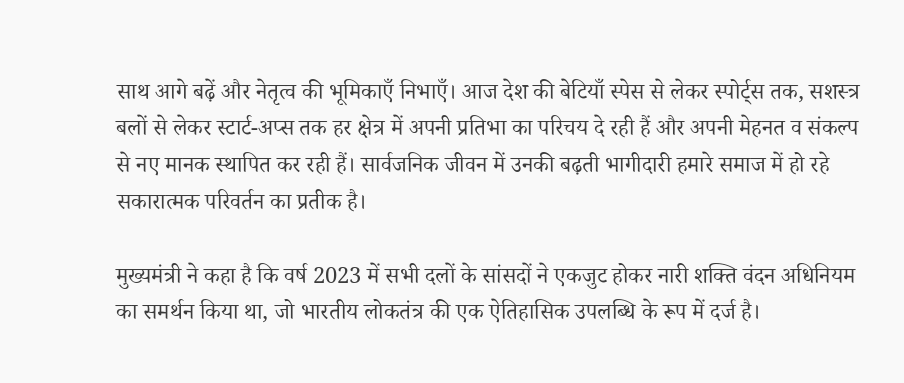साथ आगे बढ़ें और नेतृत्व की भूमिकाएँ निभाएँ। आज देश की बेटियाँ स्पेस से लेकर स्पोर्ट्स तक, सशस्त्र बलों से लेकर स्टार्ट-अप्स तक हर क्षेत्र में अपनी प्रतिभा का परिचय दे रही हैं और अपनी मेहनत व संकल्प से नए मानक स्थापित कर रही हैं। सार्वजनिक जीवन में उनकी बढ़ती भागीदारी हमारे समाज में हो रहे सकारात्मक परिवर्तन का प्रतीक है।

मुख्यमंत्री ने कहा है कि वर्ष 2023 में सभी दलों के सांसदों ने एकजुट होकर नारी शक्ति वंदन अधिनियम का समर्थन किया था, जो भारतीय लोकतंत्र की एक ऐतिहासिक उपलब्धि के रूप में दर्ज है।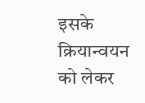इसके क्रियान्वयन को लेकर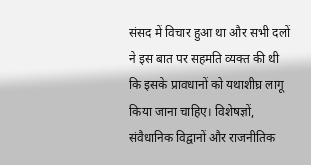संसद में विचार हुआ था और सभी दलों ने इस बात पर सहमति व्यक्त की थी कि इसके प्रावधानों को यथाशीघ्र लागू किया जाना चाहिए। विशेषज्ञों, संवैधानिक विद्वानों और राजनीतिक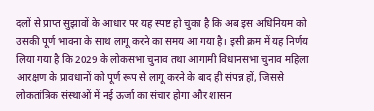दलों से प्राप्त सुझावों के आधार पर यह स्पष्ट हो चुका है कि अब इस अधिनियम को उसकी पूर्ण भावना के साथ लागू करने का समय आ गया है। इसी क्रम में यह निर्णय लिया गया है कि 2029 के लोकसभा चुनाव तथा आगामी विधानसभा चुनाव महिला आरक्षण के प्रावधानों को पूर्ण रूप से लागू करने के बाद ही संपन्न हों, जिससे लोकतांत्रिक संस्थाओं में नई ऊर्जा का संचार होगा और शासन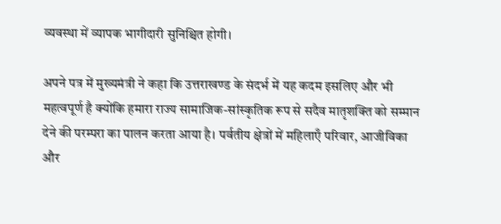व्यवस्था में व्यापक भागीदारी सुनिश्चित होगी।

अपने पत्र में मुख्यमंत्री ने कहा कि उत्तराखण्ड के संदर्भ में यह कदम इसलिए और भी महत्वपूर्ण है क्योंकि हमारा राज्य सामाजिक-सांस्कृतिक रूप से सदैव मातृशक्ति को सम्मान देने की परम्परा का पालन करता आया है। पर्वतीय क्षेत्रों में महिलाएँ परिवार, आजीविका और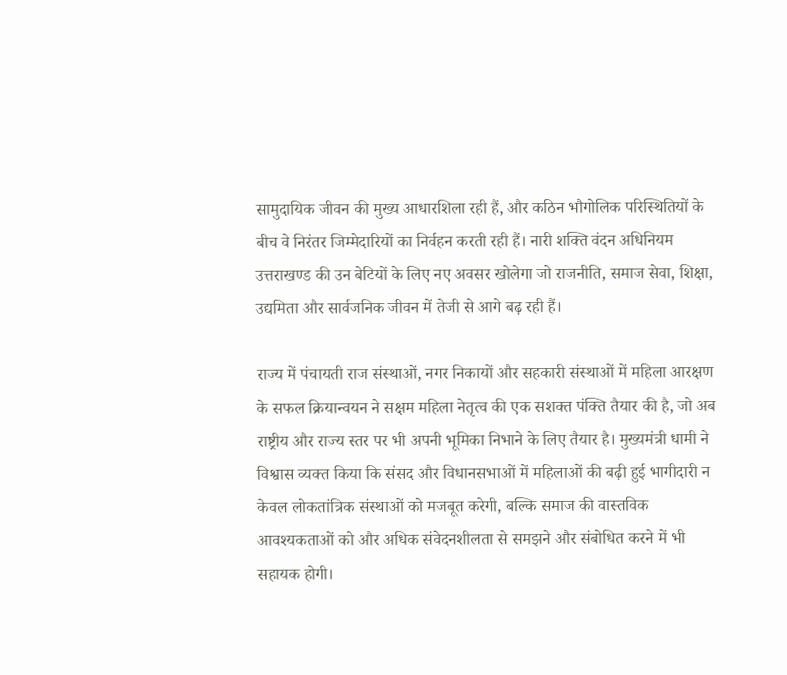सामुदायिक जीवन की मुख्य आधारशिला रही हैं, और कठिन भौगोलिक परिस्थितियों के बीच वे निरंतर जिम्मेदारियों का निर्वहन करती रही हैं। नारी शक्ति वंदन अधिनियम उत्तराखण्ड की उन बेटियों के लिए नए अवसर खोलेगा जो राजनीति, समाज सेवा, शिक्षा, उद्यमिता और सार्वजनिक जीवन में तेजी से आगे बढ़ रही हैं।

राज्य में पंचायती राज संस्थाओं, नगर निकायों और सहकारी संस्थाओं में महिला आरक्षण के सफल क्रियान्वयन ने सक्षम महिला नेतृत्व की एक सशक्त पंक्ति तैयार की है, जो अब राष्ट्रीय और राज्य स्तर पर भी अपनी भूमिका निभाने के लिए तैयार है। मुख्यमंत्री धामी ने विश्वास व्यक्त किया कि संसद और विधानसभाओं में महिलाओं की बढ़ी हुई भागीदारी न केवल लोकतांत्रिक संस्थाओं को मजबूत करेगी, बल्कि समाज की वास्तविक आवश्यकताओं को और अधिक संवेदनशीलता से समझने और संबोधित करने में भी सहायक होगी।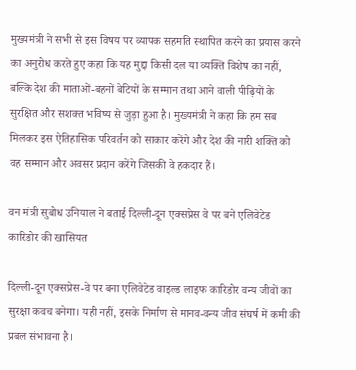मुख्यमंत्री ने सभी से इस विषय पर व्यापक सहमति स्थापित करने का प्रयास करने का अनुरोध करते हुए कहा कि यह मुद्दा किसी दल या व्यक्ति विशेष का नहीं, बल्कि देश की माताओं-बहनों बेटियों के सम्मान तथा आने वाली पीढ़ियों के सुरक्षित और सशक्त भविष्य से जुड़ा हुआ है। मुख्यमंत्री ने कहा कि हम सब मिलकर इस ऐतिहासिक परिवर्तन को साकार करेंगे और देश की नारी शक्ति को वह सम्मान और अवसर प्रदान करेंगे जिसकी वे हकदार हैं।

वन मंत्री सुबोध उनियाल ने बताई दिल्ली-दून एक्सप्रेस वे पर बने एलिवेटेड कारिडोर की खासियत

दिल्ली-दून एक्सप्रेस-वे पर बना एलिवेटेड वाइल्ड लाइफ कारिडोर वन्य जीवों का सुरक्षा कवच बनेगा। यही नहीं, इसके निर्माण से मानव-वन्य जीव संघर्ष में कमी की प्रबल संभावना है।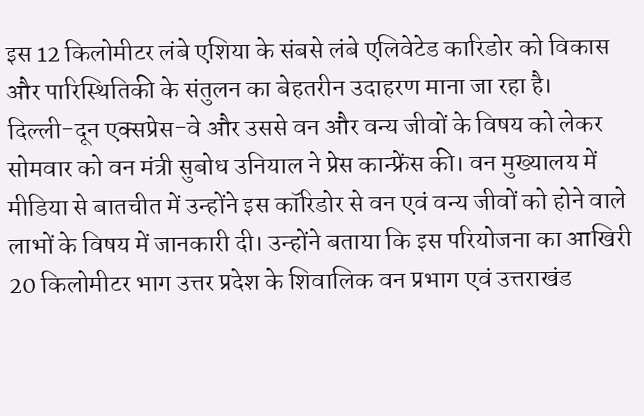इस 12 किलोमीटर लंबे एशिया के संबसे लंबे एलिवेटेड कारिडोर को विकास और पारिस्थितिकी के संतुलन का बेहतरीन उदाहरण माना जा रहा है।
दिल्ली-दून एक्सप्रेस-वे और उससे वन और वन्य जीवों के विषय को लेकर सोमवार को वन मंत्री सुबोध उनियाल ने प्रेस कान्फ्रेंस की। वन मुख्यालय में मीडिया से बातचीत में उन्होंने इस कॉरिडोर से वन एवं वन्य जीवों को होने वाले लाभों के विषय में जानकारी दी। उन्होंने बताया कि इस परियोजना का आखिरी 20 किलोमीटर भाग उत्तर प्रदेश के शिवालिक वन प्रभाग एवं उत्तराखंड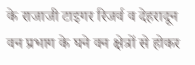के राजाजी टाइगर रिजर्व व देहरादून वन प्रभाग के घने वन क्षेत्रों से होकर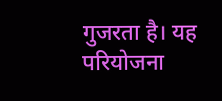गुजरता है। यह परियोजना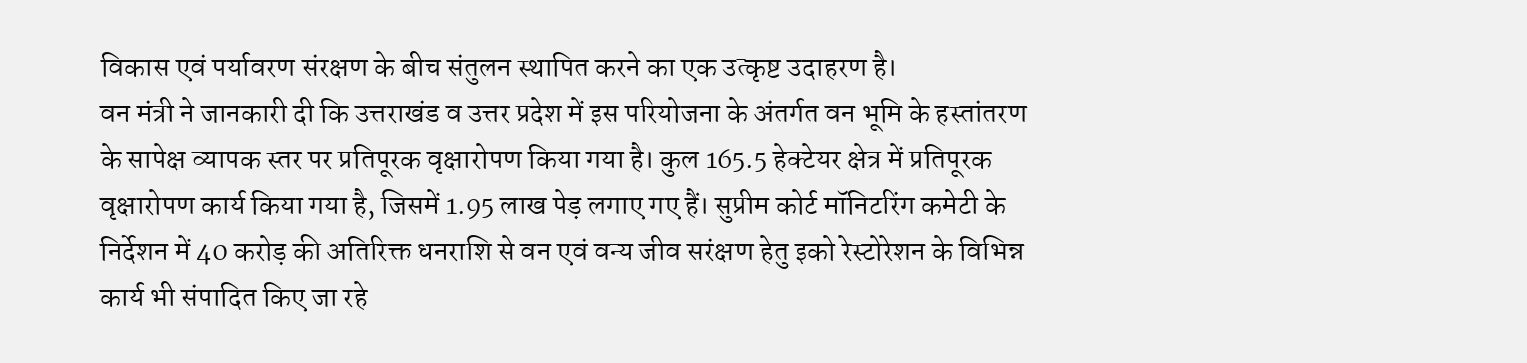विकास एवं पर्यावरण संरक्षण के बीच संतुलन स्थापित करने का एक उत्कृष्ट उदाहरण है।
वन मंत्री ने जानकारी दी कि उत्तराखंड व उत्तर प्रदेश में इस परियोजना के अंतर्गत वन भूमि के हस्तांतरण के सापेक्ष व्यापक स्तर पर प्रतिपूरक वृक्षारोपण किया गया है। कुल 165.5 हेक्टेयर क्षेत्र में प्रतिपूरक वृक्षारोपण कार्य किया गया है, जिसमें 1.95 लाख पेड़ लगाए गए हैं। सुप्रीम कोर्ट मॉनिटरिंग कमेटी के निर्देशन में 40 करोड़ की अतिरिक्त धनराशि से वन एवं वन्य जीव सरंक्षण हेतु इको रेस्टोरेशन के विभिन्न कार्य भी संपादित किए जा रहे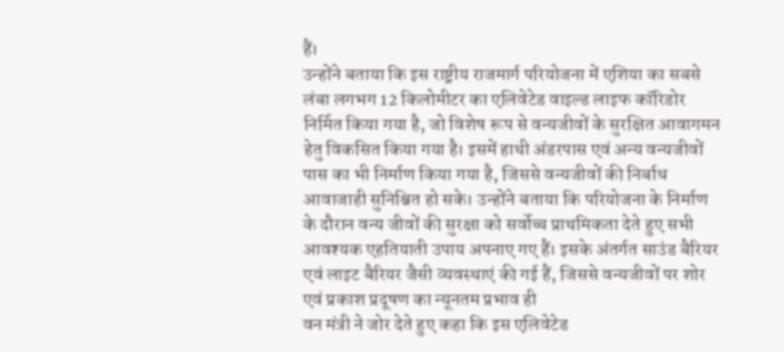हैं।
उन्होंने बताया कि इस राष्ट्रीय राजमार्ग परियोजना में एशिया का सबसे लंबा लगभग 12 किलोमीटर का एलिवेटेड वाइल्ड लाइफ कॉरिडोर निर्मित किया गया है, जो विशेष रूप से वन्यजीवों के सुरक्षित आवागमन हेतु विकसित किया गया है। इसमें हाथी अंडरपास एवं अन्य वन्यजीवों पास का भी निर्माण किया गया है, जिससे वन्यजीवों की निर्बाध आवाजाही सुनिश्चित हो सके। उन्होंने बताया कि परियोजना के निर्माण के दौरान वन्य जीवों की सुरक्षा को सर्वोच्च प्राथमिकता देते हुए सभी आवश्यक एहतियाती उपाय अपनाए गए हैं। इसके अंतर्गत साउंड बैरियर एवं लाइट बैरियर जैसी व्यवस्थाएं की गई हैं, जिससे वन्यजीवों पर शोर एवं प्रकाश प्रदूषण का न्यूनतम प्रभाव ही
वन मंत्री ने जोर देते हुए कहा कि इस एलिवेटेड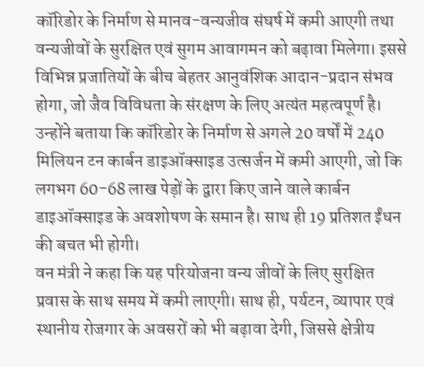कॉरिडोर के निर्माण से मानव-वन्यजीव संघर्ष में कमी आएगी तथा वन्यजीवों के सुरक्षित एवं सुगम आवागमन को बढ़ावा मिलेगा। इससे विभिन्न प्रजातियों के बीच बेहतर आनुवंशिक आदान-प्रदान संभव होगा, जो जैव विविधता के संरक्षण के लिए अत्यंत महत्वपूर्ण है।
उन्होंने बताया कि कॉरिडोर के निर्माण से अगले 20 वर्षों में 240 मिलियन टन कार्बन डाइऑक्साइड उत्सर्जन में कमी आएगी, जो कि लगभग 60-68 लाख पेड़ों के द्वारा किए जाने वाले कार्बन डाइऑक्साइड के अवशोषण के समान है। साथ ही 19 प्रतिशत ईंधन की बचत भी होगी।
वन मंत्री ने कहा कि यह परियोजना वन्य जीवों के लिए सुरक्षित प्रवास के साथ समय में कमी लाएगी। साथ ही, पर्यटन, व्यापार एवं स्थानीय रोजगार के अवसरों को भी बढ़ावा देगी, जिससे क्षेत्रीय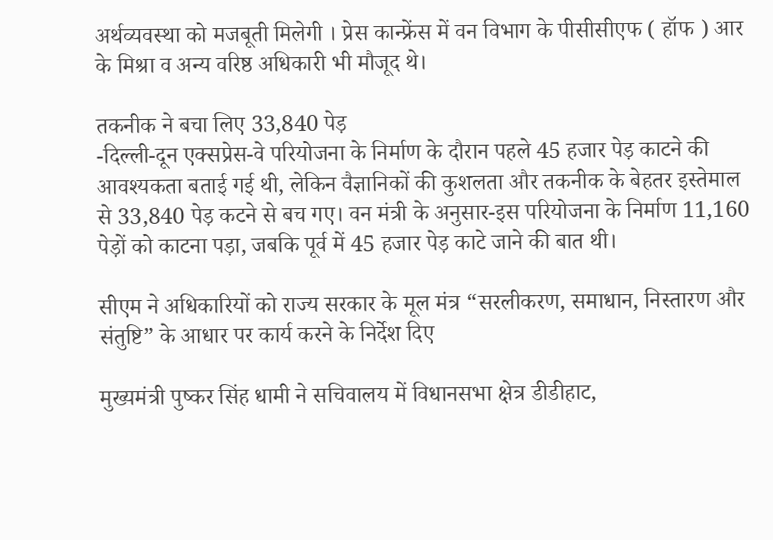अर्थव्यवस्था को मजबूती मिलेगी । प्रेस कान्फ्रेंस में वन विभाग के पीसीसीएफ ( हॉफ ) आर के मिश्रा व अन्य वरिष्ठ अधिकारी भी मौजूद थे।

तकनीक ने बचा लिए 33,840 पेड़
-दिल्ली-दून एक्सप्रेस-वे परियोजना के निर्माण के दौरान पहले 45 हजार पेड़ काटने की आवश्यकता बताई गई थी, लेकिन वैज्ञानिकों की कुशलता और तकनीक के बेहतर इस्तेमाल से 33,840 पेड़ कटने से बच गए। वन मंत्री के अनुसार-इस परियोजना के निर्माण 11,160 पेड़ों को काटना पड़ा, जबकि पूर्व में 45 हजार पेड़ काटे जाने की बात थी।

सीएम ने अधिकारियों को राज्य सरकार के मूल मंत्र “सरलीकरण, समाधान, निस्तारण और संतुष्टि” के आधार पर कार्य करने के निर्देश दिए

मुख्यमंत्री पुष्कर सिंह धामी ने सचिवालय में विधानसभा क्षेत्र डीडीहाट,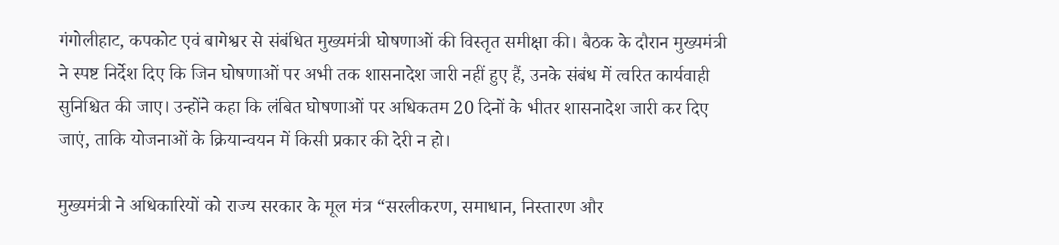गंगोलीहाट, कपकोट एवं बागेश्वर से संबंधित मुख्यमंत्री घोषणाओं की विस्तृत समीक्षा की। बैठक के दौरान मुख्यमंत्री ने स्पष्ट निर्देश दिए कि जिन घोषणाओं पर अभी तक शासनादेश जारी नहीं हुए हैं, उनके संबंध में त्वरित कार्यवाही सुनिश्चित की जाए। उन्होंने कहा कि लंबित घोषणाओं पर अधिकतम 20 दिनों के भीतर शासनादेश जारी कर दिए जाएं, ताकि योजनाओं के क्रियान्वयन में किसी प्रकार की देरी न हो।

मुख्यमंत्री ने अधिकारियों को राज्य सरकार के मूल मंत्र “सरलीकरण, समाधान, निस्तारण और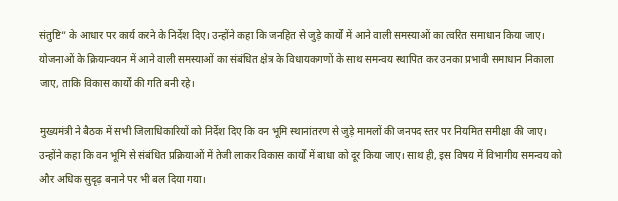संतुष्टि” के आधार पर कार्य करने के निर्देश दिए। उन्होंने कहा कि जनहित से जुड़े कार्यों में आने वाली समस्याओं का त्वरित समाधान किया जाए। योजनाओं के क्रियान्वयन में आने वाली समस्याओं का संबंधित क्षेत्र के विधायकगणों के साथ समन्वय स्थापित कर उनका प्रभावी समाधान निकाला जाए, ताकि विकास कार्यों की गति बनी रहे।

मुख्यमंत्री ने बैठक में सभी जिलाधिकारियों को निर्देश दिए कि वन भूमि स्थानांतरण से जुड़े मामलों की जनपद स्तर पर नियमित समीक्षा की जाए। उन्होंने कहा कि वन भूमि से संबंधित प्रक्रियाओं में तेजी लाकर विकास कार्यों में बाधा को दूर किया जाए। साथ ही, इस विषय में विभागीय समन्वय को और अधिक सुदृढ़ बनाने पर भी बल दिया गया।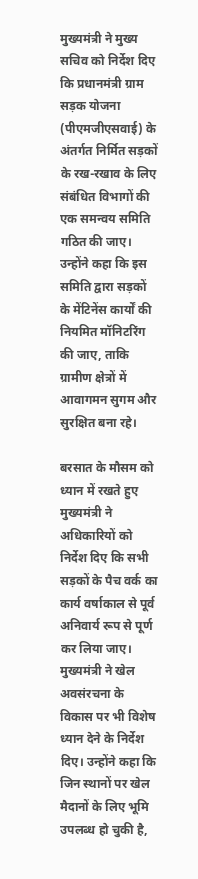मुख्यमंत्री ने मुख्य सचिव को निर्देश दिए कि प्रधानमंत्री ग्राम सड़क योजना (पीएमजीएसवाई) के अंतर्गत निर्मित सड़कों के रख-रखाव के लिए संबंधित विभागों की एक समन्वय समिति गठित की जाए। उन्होंने कहा कि इस समिति द्वारा सड़कों के मेंटिनेंस कार्यों की नियमित मॉनिटरिंग की जाए, ताकि ग्रामीण क्षेत्रों में आवागमन सुगम और सुरक्षित बना रहे।

बरसात के मौसम को ध्यान में रखते हुए मुख्यमंत्री ने अधिकारियों को निर्देश दिए कि सभी सड़कों के पैच वर्क का कार्य वर्षाकाल से पूर्व अनिवार्य रूप से पूर्ण कर लिया जाए। मुख्यमंत्री ने खेल अवसंरचना के विकास पर भी विशेष ध्यान देने के निर्देश दिए। उन्होंने कहा कि जिन स्थानों पर खेल मैदानों के लिए भूमि उपलब्ध हो चुकी है,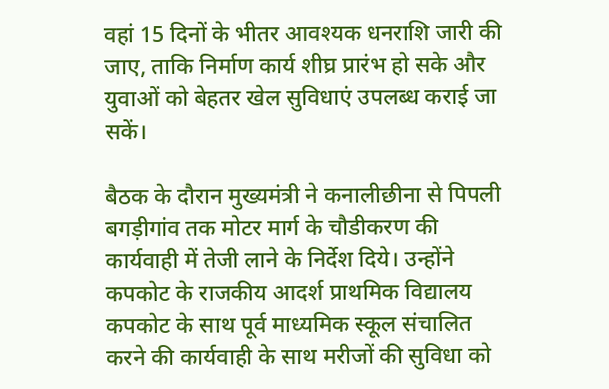वहां 15 दिनों के भीतर आवश्यक धनराशि जारी की जाए, ताकि निर्माण कार्य शीघ्र प्रारंभ हो सके और युवाओं को बेहतर खेल सुविधाएं उपलब्ध कराई जा सकें।

बैठक के दौरान मुख्यमंत्री ने कनालीछीना से पिपली बगड़ीगांव तक मोटर मार्ग के चौडीकरण की कार्यवाही में तेजी लाने के निर्देश दिये। उन्होंने कपकोट के राजकीय आदर्श प्राथमिक विद्यालय कपकोट के साथ पूर्व माध्यमिक स्कूल संचालित करने की कार्यवाही के साथ मरीजों की सुविधा को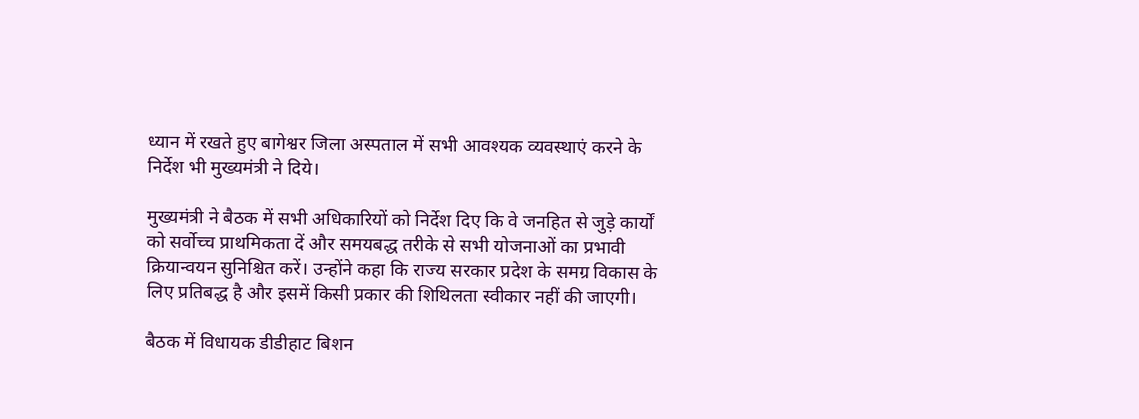ध्यान में रखते हुए बागेश्वर जिला अस्पताल में सभी आवश्यक व्यवस्थाएं करने के निर्देश भी मुख्यमंत्री ने दिये।

मुख्यमंत्री ने बैठक में सभी अधिकारियों को निर्देश दिए कि वे जनहित से जुड़े कार्यों को सर्वोच्च प्राथमिकता दें और समयबद्ध तरीके से सभी योजनाओं का प्रभावी क्रियान्वयन सुनिश्चित करें। उन्होंने कहा कि राज्य सरकार प्रदेश के समग्र विकास के लिए प्रतिबद्ध है और इसमें किसी प्रकार की शिथिलता स्वीकार नहीं की जाएगी।

बैठक में विधायक डीडीहाट बिशन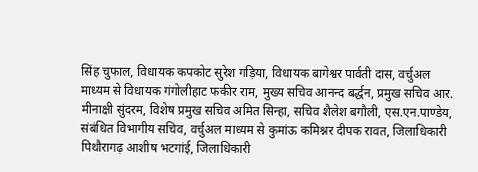सिंह चुफाल, विधायक कपकोट सुरेश गड़िया, विधायक बागेश्वर पार्वती दास, वर्चुअल माध्यम से विधायक गंगोलीहाट फकीर राम, मुख्य सचिव आनन्द बर्द्धन, प्रमुख सचिव आर. मीनाक्षी सुंदरम, विशेष प्रमुख सचिव अमित सिन्हा, सचिव शैलेश बगौली, एस.एन.पाण्डेय, संबंधित विभागीय सचिव, वर्चुअल माध्यम से कुमांऊ कमिश्नर दीपक रावत, जिलाधिकारी पिथौरागढ़ आशीष भटगांई, जिलाधिकारी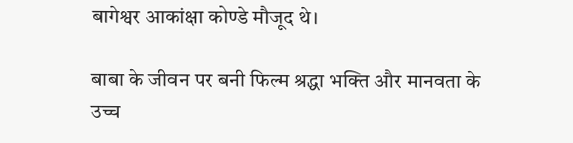बागेश्वर आकांक्षा कोण्डे मौजूद थे।

बाबा के जीवन पर बनी फिल्म श्रद्धा भक्ति और मानवता के उच्च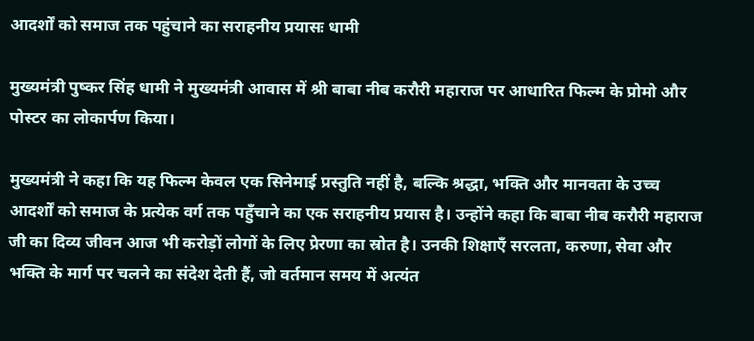आदर्शों को समाज तक पहुंचाने का सराहनीय प्रयासः धामी

मुख्यमंत्री पुष्कर सिंह धामी ने मुख्यमंत्री आवास में श्री बाबा नीब करौरी महाराज पर आधारित फिल्म के प्रोमो और पोस्टर का लोकार्पण किया।

मुख्यमंत्री ने कहा कि यह फिल्म केवल एक सिनेमाई प्रस्तुति नहीं है, बल्कि श्रद्धा, भक्ति और मानवता के उच्च आदर्शों को समाज के प्रत्येक वर्ग तक पहुँचाने का एक सराहनीय प्रयास है। उन्होंने कहा कि बाबा नीब करौरी महाराज जी का दिव्य जीवन आज भी करोड़ों लोगों के लिए प्रेरणा का स्रोत है। उनकी शिक्षाएँ सरलता, करुणा, सेवा और भक्ति के मार्ग पर चलने का संदेश देती हैं, जो वर्तमान समय में अत्यंत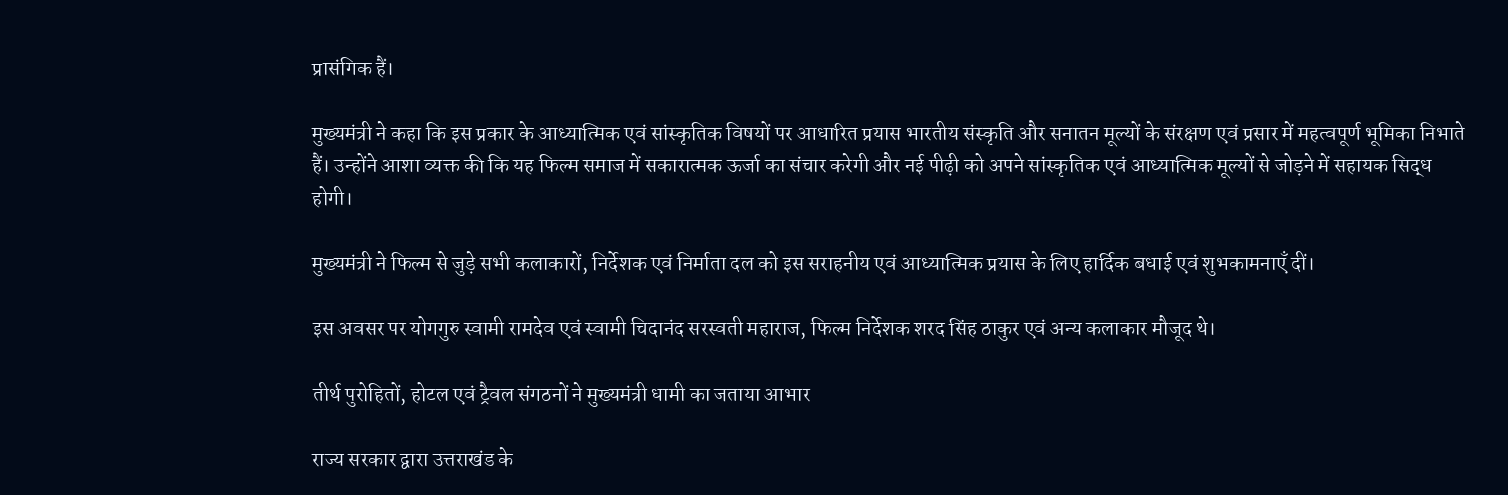प्रासंगिक हैं।

मुख्यमंत्री ने कहा कि इस प्रकार के आध्यात्मिक एवं सांस्कृतिक विषयों पर आधारित प्रयास भारतीय संस्कृति और सनातन मूल्यों के संरक्षण एवं प्रसार में महत्वपूर्ण भूमिका निभाते हैं। उन्होंने आशा व्यक्त की कि यह फिल्म समाज में सकारात्मक ऊर्जा का संचार करेगी और नई पीढ़ी को अपने सांस्कृतिक एवं आध्यात्मिक मूल्यों से जोड़ने में सहायक सिद्ध होगी।

मुख्यमंत्री ने फिल्म से जुड़े सभी कलाकारों, निर्देशक एवं निर्माता दल को इस सराहनीय एवं आध्यात्मिक प्रयास के लिए हार्दिक बधाई एवं शुभकामनाएँ दीं।

इस अवसर पर योगगुरु स्वामी रामदेव एवं स्वामी चिदानंद सरस्वती महाराज, फिल्म निर्देशक शरद सिंह ठाकुर एवं अन्य कलाकार मौजूद थे।

तीर्थ पुरोहितों, होटल एवं ट्रैवल संगठनों ने मुख्यमंत्री धामी का जताया आभार

राज्य सरकार द्वारा उत्तराखंड के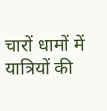चारों धामों में यात्रियों की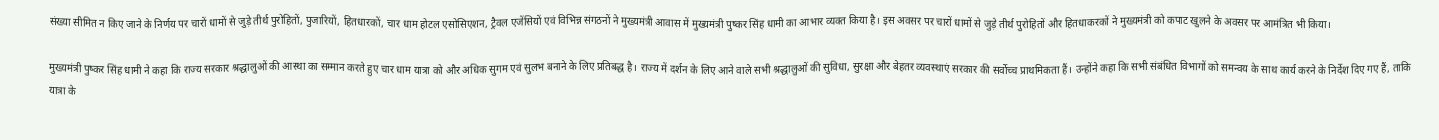संख्या सीमित न किए जाने के निर्णय पर चारों धामों से जुड़े तीर्थ पुरोहितों, पुजारियों, हितधारकों, चार धाम होटल एसोसिएशन, ट्रैवल एजेंसियों एवं विभिन्न संगठनों ने मुख्यमंत्री आवास में मुख्यमंत्री पुष्कर सिंह धामी का आभार व्यक्त किया है। इस अवसर पर चारों धामों से जुड़े तीर्थ पुरोहितों और हितधाकरकों ने मुख्यमंत्री को कपाट खुलने के अवसर पर आमंत्रित भी किया।

मुख्यमंत्री पुष्कर सिंह धामी ने कहा कि राज्य सरकार श्रद्धालुओं की आस्था का सम्मान करते हुए चार धाम यात्रा को और अधिक सुगम एवं सुलभ बनाने के लिए प्रतिबद्ध है। राज्य में दर्शन के लिए आने वाले सभी श्रद्धालुओं की सुविधा, सुरक्षा और बेहतर व्यवस्थाएं सरकार की सर्वोच्च प्राथमिकता हैं। उन्होंने कहा कि सभी संबंधित विभागों को समन्वय के साथ कार्य करने के निर्देश दिए गए हैं, ताकि यात्रा के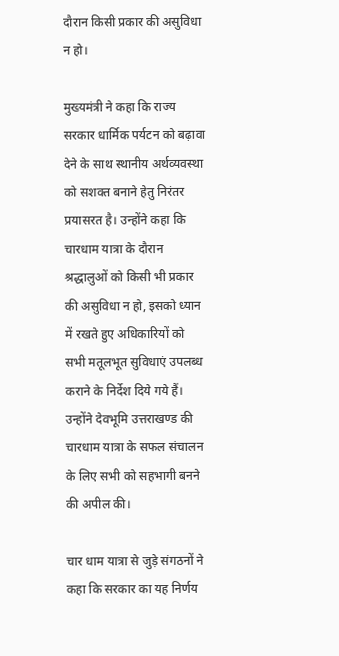दौरान किसी प्रकार की असुविधा न हो।

मुख्यमंत्री ने कहा कि राज्य सरकार धार्मिक पर्यटन को बढ़ावा देने के साथ स्थानीय अर्थव्यवस्था को सशक्त बनाने हेतु निरंतर प्रयासरत है। उन्होंने कहा कि चारधाम यात्रा के दौरान श्रद्धालुओं को किसी भी प्रकार की असुविधा न हो, इसको ध्यान में रखते हुए अधिकारियों को सभी मतूलभूत सुविधाएं उपलब्ध कराने के निर्देश दिये गये हैं। उन्होंने देवभूमि उत्तराखण्ड की चारधाम यात्रा के सफल संचालन के लिए सभी को सहभागी बनने की अपील की।

चार धाम यात्रा से जुड़े संगठनों ने कहा कि सरकार का यह निर्णय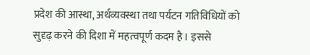प्रदेश की आस्था, अर्थव्यवस्था तथा पर्यटन गतिविधियों को सुदृढ़ करने की दिशा में महत्वपूर्ण कदम है। इससे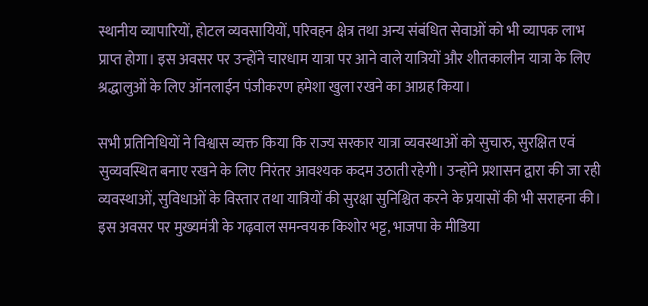स्थानीय व्यापारियों, होटल व्यवसायियों, परिवहन क्षेत्र तथा अन्य संबंधित सेवाओं को भी व्यापक लाभ प्राप्त होगा। इस अवसर पर उन्होंने चारधाम यात्रा पर आने वाले यात्रियों और शीतकालीन यात्रा के लिए श्रद्धालुओं के लिए ऑनलाईन पंजीकरण हमेशा खुला रखने का आग्रह किया।

सभी प्रतिनिधियों ने विश्वास व्यक्त किया कि राज्य सरकार यात्रा व्यवस्थाओं को सुचारु, सुरक्षित एवं सुव्यवस्थित बनाए रखने के लिए निरंतर आवश्यक कदम उठाती रहेगी। उन्होंने प्रशासन द्वारा की जा रही व्यवस्थाओं, सुविधाओं के विस्तार तथा यात्रियों की सुरक्षा सुनिश्चित करने के प्रयासों की भी सराहना की। इस अवसर पर मुख्यमंत्री के गढ़वाल समन्वयक किशोर भट्ट, भाजपा के मीडिया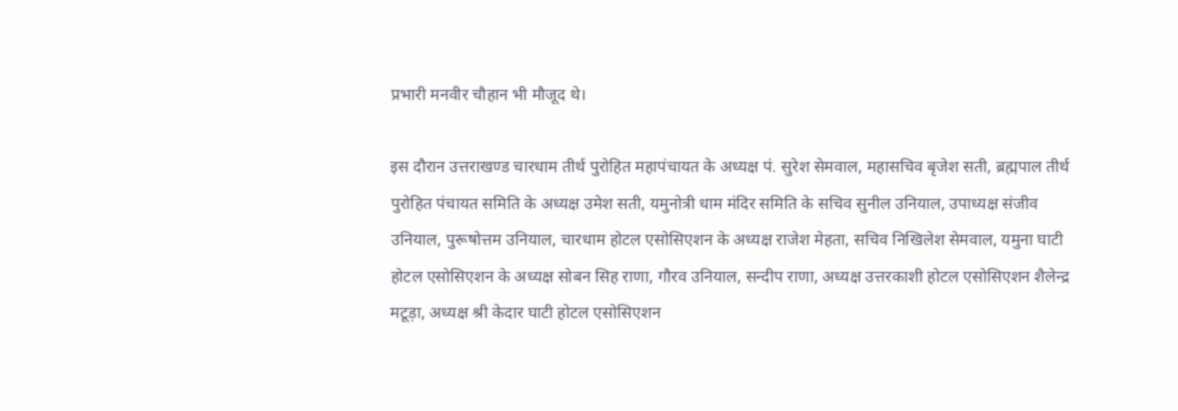प्रभारी मनवीर चौहान भी मौजूद थे।

इस दौरान उत्तराखण्ड चारधाम तीर्थ पुरोहित महापंचायत के अध्यक्ष पं. सुरेश सेमवाल, महासचिव बृजेश सती, ब्रह्मपाल तीर्थ पुरोहित पंचायत समिति के अध्यक्ष उमेश सती, यमुनोत्री धाम मंदिर समिति के सचिव सुनील उनियाल, उपाध्यक्ष संजीव उनियाल, पुरूषोत्तम उनियाल, चारधाम होटल एसोसिएशन के अध्यक्ष राजेश मेहता, सचिव निखिलेश सेमवाल, यमुना घाटी होटल एसोसिएशन के अध्यक्ष सोबन सिह राणा, गौरव उनियाल, सन्दीप राणा, अध्यक्ष उत्तरकाशी होटल एसोसिएशन शैलेन्द्र मटूड़ा, अध्यक्ष श्री केदार घाटी होटल एसोसिएशन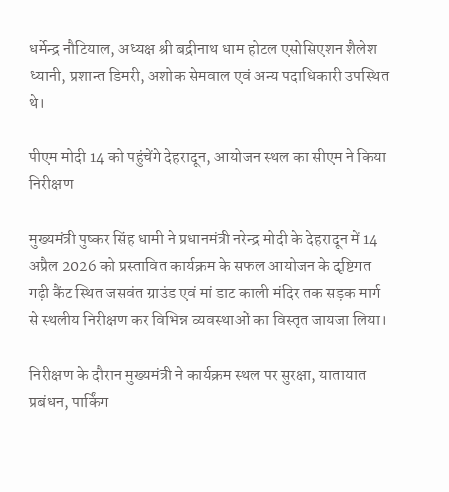धर्मेन्द्र नौटियाल, अध्यक्ष श्री बद्रीनाथ धाम होटल एसोसिएशन शैलेश ध्यानी, प्रशान्त डिमरी, अशोक सेमवाल एवं अन्य पदाधिकारी उपस्थित थे।

पीएम मोदी 14 को पहुंचेंगे देहरादून, आयोजन स्थल का सीएम ने किया निरीक्षण

मुख्यमंत्री पुष्कर सिंह धामी ने प्रधानमंत्री नरेन्द्र मोदी के देहरादून में 14 अप्रैल 2026 को प्रस्तावित कार्यक्रम के सफल आयोजन के दृष्टिगत गढ़ी कैंट स्थित जसवंत ग्राउंड एवं मां डाट काली मंदिर तक सड़क मार्ग से स्थलीय निरीक्षण कर विभिन्न व्यवस्थाओं का विस्तृत जायजा लिया।

निरीक्षण के दौरान मुख्यमंत्री ने कार्यक्रम स्थल पर सुरक्षा, यातायात प्रबंधन, पार्किंग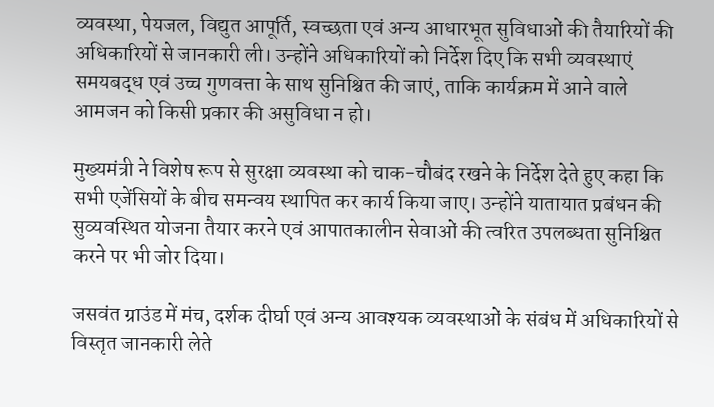व्यवस्था, पेयजल, विद्युत आपूर्ति, स्वच्छता एवं अन्य आधारभूत सुविधाओं की तैयारियों की अधिकारियों से जानकारी ली। उन्होंने अधिकारियों को निर्देश दिए कि सभी व्यवस्थाएं समयबद्ध एवं उच्च गुणवत्ता के साथ सुनिश्चित की जाएं, ताकि कार्यक्रम में आने वाले आमजन को किसी प्रकार की असुविधा न हो।

मुख्यमंत्री ने विशेष रूप से सुरक्षा व्यवस्था को चाक-चौबंद रखने के निर्देश देते हुए कहा कि सभी एजेंसियों के बीच समन्वय स्थापित कर कार्य किया जाए। उन्होंने यातायात प्रबंधन की सुव्यवस्थित योजना तैयार करने एवं आपातकालीन सेवाओं की त्वरित उपलब्धता सुनिश्चित करने पर भी जोर दिया।

जसवंत ग्राउंड में मंच, दर्शक दीर्घा एवं अन्य आवश्यक व्यवस्थाओं के संबंध में अधिकारियों से विस्तृत जानकारी लेते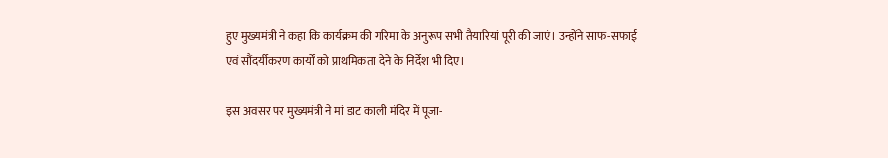हुए मुख्यमंत्री ने कहा कि कार्यक्रम की गरिमा के अनुरूप सभी तैयारियां पूरी की जाएं। उन्होंने साफ-सफाई एवं सौंदर्यीकरण कार्यों को प्राथमिकता देने के निर्देश भी दिए।

इस अवसर पर मुख्यमंत्री ने मां डाट काली मंदिर में पूजा-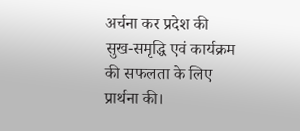अर्चना कर प्रदेश की सुख-समृद्धि एवं कार्यक्रम की सफलता के लिए प्रार्थना की।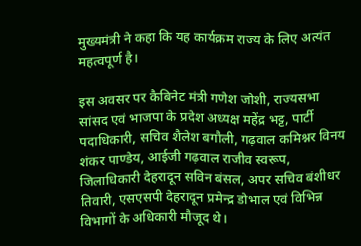मुख्यमंत्री ने कहा कि यह कार्यक्रम राज्य के लिए अत्यंत महत्वपूर्ण है।

इस अवसर पर कैबिनेट मंत्री गणेश जोशी, राज्यसभा सांसद एवं भाजपा के प्रदेश अध्यक्ष महेंद्र भट्ट, पार्टी पदाधिकारी, सचिव शैलेश बगौली, गढ़वाल कमिश्नर विनय शंकर पाण्डेय, आईजी गढ़वाल राजीव स्वरूप, जिलाधिकारी देहरादून सविन बंसल, अपर सचिव बंशीधर तिवारी, एसएसपी देहरादून प्रमेन्द्र डोभाल एवं विभिन्न विभागों के अधिकारी मौजूद थे।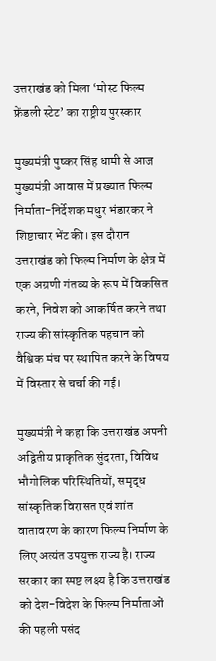उत्तराखंड को मिला ‘मोस्ट फिल्म फ्रेंडली स्टेट’ का राष्ट्रीय पुरस्कार

मुख्यमंत्री पुष्कर सिंह धामी से आज मुख्यमंत्री आवास में प्रख्यात फिल्म निर्माता-निर्देशक मधुर भंडारकर ने शिष्टाचार भेंट की। इस दौरान उत्तराखंड को फिल्म निर्माण के क्षेत्र में एक अग्रणी गंतव्य के रूप में विकसित करने, निवेश को आकर्षित करने तथा राज्य की सांस्कृतिक पहचान को वैश्विक मंच पर स्थापित करने के विषय में विस्तार से चर्चा की गई।

मुख्यमंत्री ने कहा कि उत्तराखंड अपनी अद्वितीय प्राकृतिक सुंदरता, विविध भौगोलिक परिस्थितियों, समृद्ध सांस्कृतिक विरासत एवं शांत वातावरण के कारण फिल्म निर्माण के लिए अत्यंत उपयुक्त राज्य है। राज्य सरकार का स्पष्ट लक्ष्य है कि उत्तराखंड को देश-विदेश के फिल्म निर्माताओं की पहली पसंद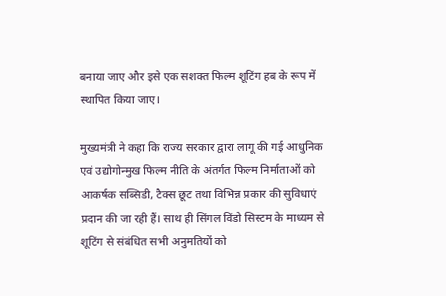बनाया जाए और इसे एक सशक्त फिल्म शूटिंग हब के रूप में स्थापित किया जाए।

मुख्यमंत्री ने कहा कि राज्य सरकार द्वारा लागू की गई आधुनिक एवं उद्योगोन्मुख फिल्म नीति के अंतर्गत फिल्म निर्माताओं को आकर्षक सब्सिडी, टैक्स छूट तथा विभिन्न प्रकार की सुविधाएं प्रदान की जा रही हैं। साथ ही सिंगल विंडो सिस्टम के माध्यम से शूटिंग से संबंधित सभी अनुमतियों को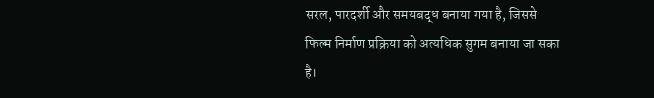सरल, पारदर्शी और समयबद्ध बनाया गया है, जिससे फिल्म निर्माण प्रक्रिया को अत्यधिक सुगम बनाया जा सका है।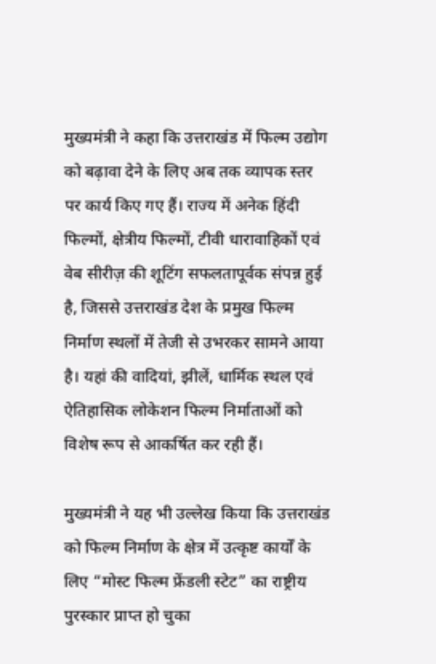मुख्यमंत्री ने कहा कि उत्तराखंड में फिल्म उद्योग को बढ़ावा देने के लिए अब तक व्यापक स्तर पर कार्य किए गए हैं। राज्य में अनेक हिंदी फिल्मों, क्षेत्रीय फिल्मों, टीवी धारावाहिकों एवं वेब सीरीज़ की शूटिंग सफलतापूर्वक संपन्न हुई है, जिससे उत्तराखंड देश के प्रमुख फिल्म निर्माण स्थलों में तेजी से उभरकर सामने आया है। यहां की वादियां, झीलें, धार्मिक स्थल एवं ऐतिहासिक लोकेशन फिल्म निर्माताओं को विशेष रूप से आकर्षित कर रही हैं।

मुख्यमंत्री ने यह भी उल्लेख किया कि उत्तराखंड को फिल्म निर्माण के क्षेत्र में उत्कृष्ट कार्यों के लिए “मोस्ट फिल्म फ्रेंडली स्टेट” का राष्ट्रीय पुरस्कार प्राप्त हो चुका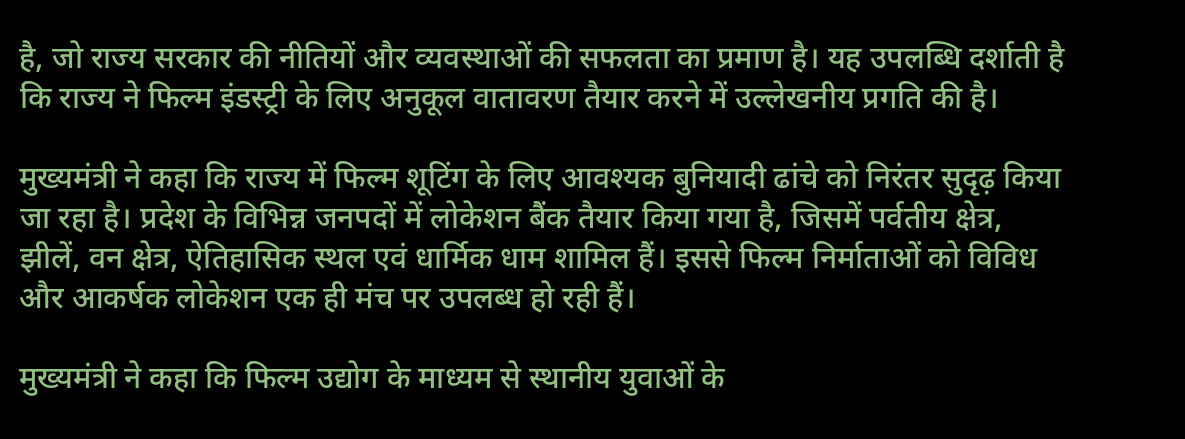है, जो राज्य सरकार की नीतियों और व्यवस्थाओं की सफलता का प्रमाण है। यह उपलब्धि दर्शाती है कि राज्य ने फिल्म इंडस्ट्री के लिए अनुकूल वातावरण तैयार करने में उल्लेखनीय प्रगति की है।

मुख्यमंत्री ने कहा कि राज्य में फिल्म शूटिंग के लिए आवश्यक बुनियादी ढांचे को निरंतर सुदृढ़ किया जा रहा है। प्रदेश के विभिन्न जनपदों में लोकेशन बैंक तैयार किया गया है, जिसमें पर्वतीय क्षेत्र, झीलें, वन क्षेत्र, ऐतिहासिक स्थल एवं धार्मिक धाम शामिल हैं। इससे फिल्म निर्माताओं को विविध और आकर्षक लोकेशन एक ही मंच पर उपलब्ध हो रही हैं।

मुख्यमंत्री ने कहा कि फिल्म उद्योग के माध्यम से स्थानीय युवाओं के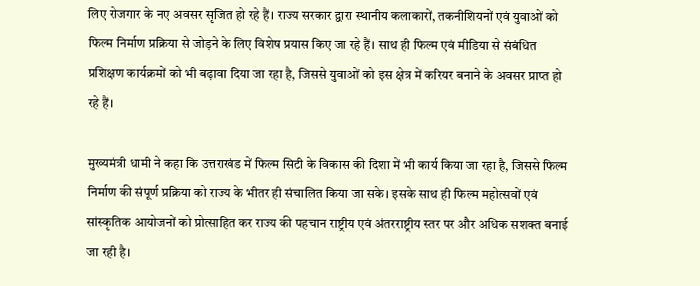लिए रोजगार के नए अवसर सृजित हो रहे हैं। राज्य सरकार द्वारा स्थानीय कलाकारों, तकनीशियनों एवं युवाओं को फिल्म निर्माण प्रक्रिया से जोड़ने के लिए विशेष प्रयास किए जा रहे हैं। साथ ही फिल्म एवं मीडिया से संबंधित प्रशिक्षण कार्यक्रमों को भी बढ़ावा दिया जा रहा है, जिससे युवाओं को इस क्षेत्र में करियर बनाने के अवसर प्राप्त हो रहे हैं।

मुख्यमंत्री धामी ने कहा कि उत्तराखंड में फिल्म सिटी के विकास की दिशा में भी कार्य किया जा रहा है, जिससे फिल्म निर्माण की संपूर्ण प्रक्रिया को राज्य के भीतर ही संचालित किया जा सके। इसके साथ ही फिल्म महोत्सवों एवं सांस्कृतिक आयोजनों को प्रोत्साहित कर राज्य की पहचान राष्ट्रीय एवं अंतरराष्ट्रीय स्तर पर और अधिक सशक्त बनाई जा रही है।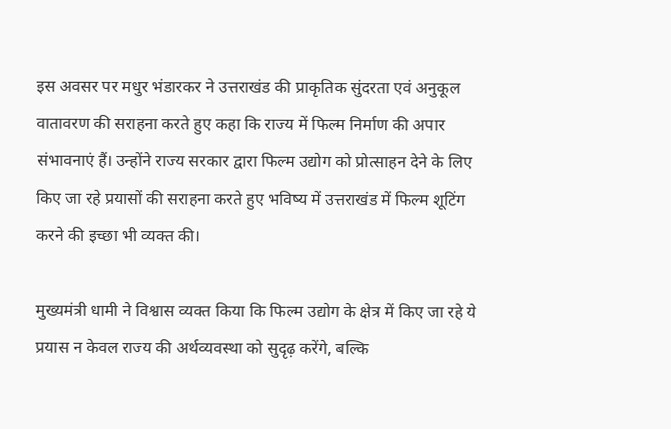इस अवसर पर मधुर भंडारकर ने उत्तराखंड की प्राकृतिक सुंदरता एवं अनुकूल वातावरण की सराहना करते हुए कहा कि राज्य में फिल्म निर्माण की अपार संभावनाएं हैं। उन्होंने राज्य सरकार द्वारा फिल्म उद्योग को प्रोत्साहन देने के लिए किए जा रहे प्रयासों की सराहना करते हुए भविष्य में उत्तराखंड में फिल्म शूटिंग करने की इच्छा भी व्यक्त की।

मुख्यमंत्री धामी ने विश्वास व्यक्त किया कि फिल्म उद्योग के क्षेत्र में किए जा रहे ये प्रयास न केवल राज्य की अर्थव्यवस्था को सुदृढ़ करेंगे, बल्कि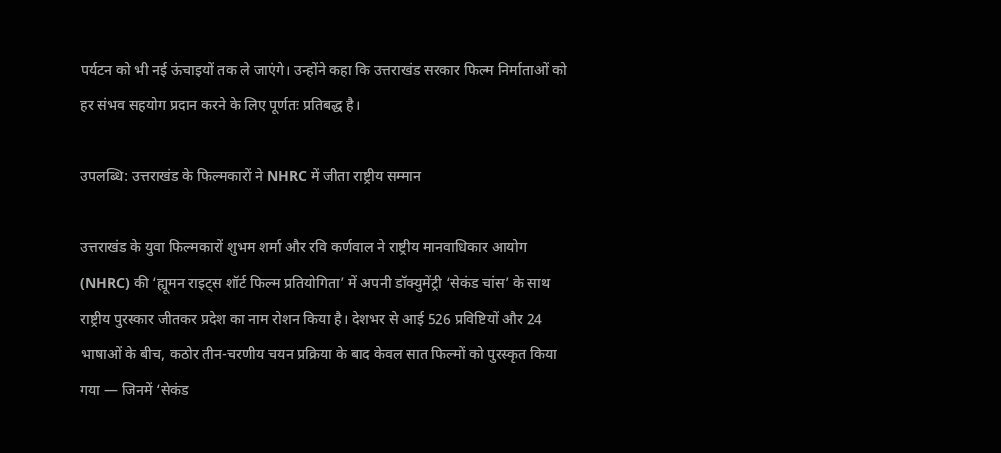पर्यटन को भी नई ऊंचाइयों तक ले जाएंगे। उन्होंने कहा कि उत्तराखंड सरकार फिल्म निर्माताओं को हर संभव सहयोग प्रदान करने के लिए पूर्णतः प्रतिबद्ध है।

उपलब्धि: उत्तराखंड के फिल्मकारों ने NHRC में जीता राष्ट्रीय सम्मान

उत्तराखंड के युवा फिल्मकारों शुभम शर्मा और रवि कर्णवाल ने राष्ट्रीय मानवाधिकार आयोग (NHRC) की ‘ह्यूमन राइट्स शॉर्ट फिल्म प्रतियोगिता’ में अपनी डॉक्युमेंट्री ‘सेकंड चांस’ के साथ राष्ट्रीय पुरस्कार जीतकर प्रदेश का नाम रोशन किया है। देशभर से आई 526 प्रविष्टियों और 24 भाषाओं के बीच, कठोर तीन-चरणीय चयन प्रक्रिया के बाद केवल सात फिल्मों को पुरस्कृत किया गया — जिनमें ‘सेकंड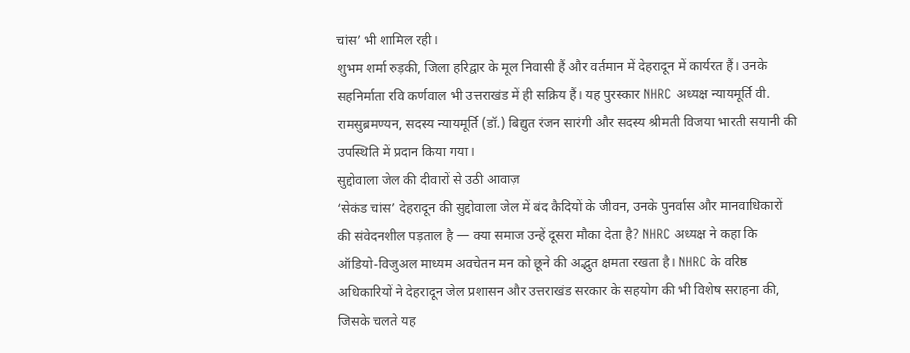चांस’ भी शामिल रही।
शुभम शर्मा रुड़की, जिला हरिद्वार के मूल निवासी हैं और वर्तमान में देहरादून में कार्यरत हैं। उनके सहनिर्माता रवि कर्णवाल भी उत्तराखंड में ही सक्रिय हैं। यह पुरस्कार NHRC अध्यक्ष न्यायमूर्ति वी. रामसुब्रमण्यन, सदस्य न्यायमूर्ति (डॉ.) बिद्युत रंजन सारंगी और सदस्य श्रीमती विजया भारती सयानी की उपस्थिति में प्रदान किया गया।
सुद्दोवाला जेल की दीवारों से उठी आवाज़
‘सेकंड चांस’ देहरादून की सुद्दोवाला जेल में बंद कैदियों के जीवन, उनके पुनर्वास और मानवाधिकारों की संवेदनशील पड़ताल है — क्या समाज उन्हें दूसरा मौका देता है? NHRC अध्यक्ष ने कहा कि ऑडियो-विजुअल माध्यम अवचेतन मन को छूने की अद्भुत क्षमता रखता है। NHRC के वरिष्ठ अधिकारियों ने देहरादून जेल प्रशासन और उत्तराखंड सरकार के सहयोग की भी विशेष सराहना की, जिसके चलते यह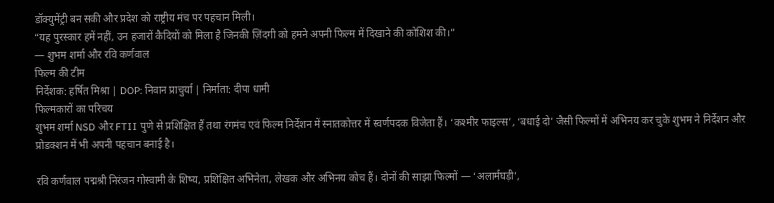डॉक्युमेंट्री बन सकी और प्रदेश को राष्ट्रीय मंच पर पहचान मिली।
“यह पुरस्कार हमें नहीं, उन हजारों कैदियों को मिला है जिनकी ज़िंदगी को हमने अपनी फिल्म में दिखाने की कोशिश की।”
— शुभम शर्मा और रवि कर्णवाल
फिल्म की टीम
निर्देशक: हर्षित मिश्रा | DOP: निवान प्राचुर्या | निर्माता: दीपा धामी
फिल्मकारों का परिचय
शुभम शर्मा NSD और FTII पुणे से प्रशिक्षित हैं तथा रंगमंच एवं फिल्म निर्देशन में स्नातकोत्तर में स्वर्णपदक विजेता हैं। ‘कश्मीर फाइल्स’, ‘बधाई दो’ जैसी फिल्मों में अभिनय कर चुके शुभम ने निर्देशन और प्रोडक्शन में भी अपनी पहचान बनाई है।

रवि कर्णवाल पद्मश्री निरंजन गोस्वामी के शिष्य, प्रशिक्षित अभिनेता, लेखक और अभिनय कोच हैं। दोनों की साझा फिल्मों — ‘अलार्मघड़ी’,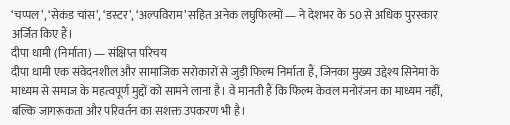‘चप्पल’, ‘सेकंड चांस’, ‘डस्टर’, ‘अल्पविराम’ सहित अनेक लघुफिल्मों — ने देशभर के 50 से अधिक पुरस्कार अर्जित किए हैं।
दीपा धामी (निर्माता) — संक्षिप्त परिचय
दीपा धामी एक संवेदनशील और सामाजिक सरोकारों से जुड़ी फिल्म निर्माता हैं, जिनका मुख्य उद्देश्य सिनेमा के माध्यम से समाज के महत्वपूर्ण मुद्दों को सामने लाना है। वे मानती हैं कि फिल्म केवल मनोरंजन का माध्यम नहीं, बल्कि जागरूकता और परिवर्तन का सशक्त उपकरण भी है।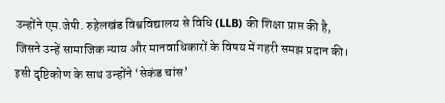उन्होंने एम.जेपी. रुहेलखंड विश्वविद्यालय से विधि (LLB) की शिक्षा प्राप्त की है, जिसने उन्हें सामाजिक न्याय और मानवाधिकारों के विषय में गहरी समझ प्रदान की। इसी दृष्टिकोण के साथ उन्होंने ‘सेकंड चांस’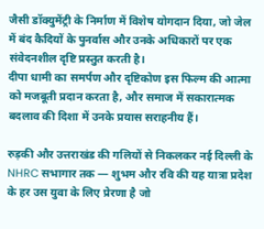जैसी डॉक्युमेंट्री के निर्माण में विशेष योगदान दिया, जो जेल में बंद कैदियों के पुनर्वास और उनके अधिकारों पर एक संवेदनशील दृष्टि प्रस्तुत करती है।
दीपा धामी का समर्पण और दृष्टिकोण इस फिल्म की आत्मा को मजबूती प्रदान करता है, और समाज में सकारात्मक बदलाव की दिशा में उनके प्रयास सराहनीय हैं।

रुड़की और उत्तराखंड की गलियों से निकलकर नई दिल्ली के NHRC सभागार तक — शुभम और रवि की यह यात्रा प्रदेश के हर उस युवा के लिए प्रेरणा है जो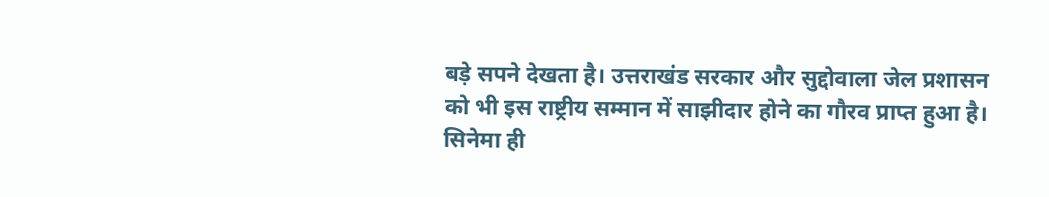बड़े सपने देखता है। उत्तराखंड सरकार और सुद्दोवाला जेल प्रशासन को भी इस राष्ट्रीय सम्मान में साझीदार होने का गौरव प्राप्त हुआ है। सिनेमा ही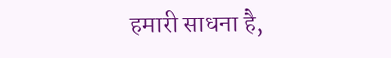हमारी साधना है,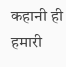कहानी ही हमारी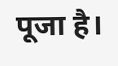पूजा है।